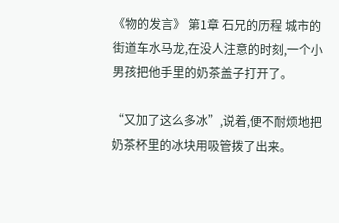《物的发言》 第1章 石兄的历程 城市的街道车水马龙,在没人注意的时刻,一个小男孩把他手里的奶茶盖子打开了。

“又加了这么多冰”,说着,便不耐烦地把奶茶杯里的冰块用吸管拨了出来。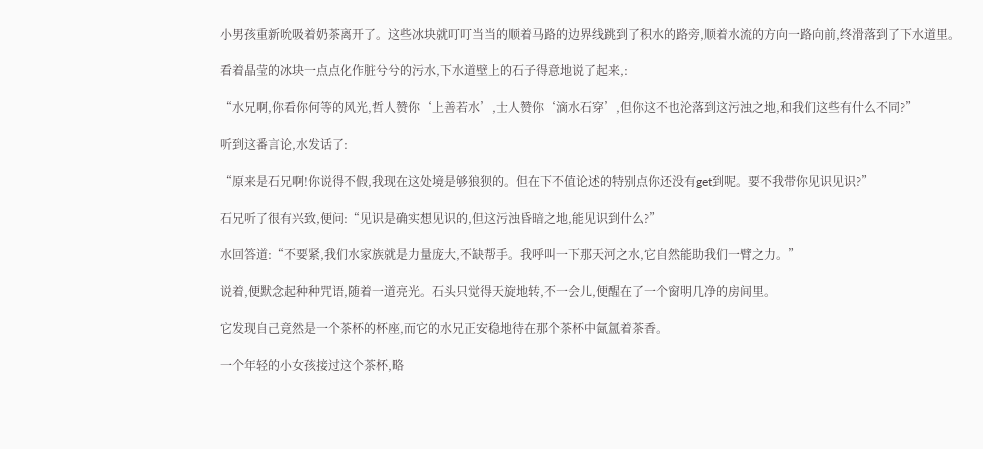小男孩重新吮吸着奶茶离开了。这些冰块就叮叮当当的顺着马路的边界线跳到了积水的路旁,顺着水流的方向一路向前,终滑落到了下水道里。

看着晶莹的冰块一点点化作脏兮兮的污水,下水道壁上的石子得意地说了起来,:

“水兄啊,你看你何等的风光,哲人赞你‘上善若水’,士人赞你‘滴水石穿’,但你这不也沦落到这污浊之地,和我们这些有什么不同?”

听到这番言论,水发话了:

“原来是石兄啊!你说得不假,我现在这处境是够狼狈的。但在下不值论述的特别点你还没有get到呢。要不我带你见识见识?”

石兄听了很有兴致,便问:“见识是确实想见识的,但这污浊昏暗之地,能见识到什么?”

水回答道:“不要紧,我们水家族就是力量庞大,不缺帮手。我呼叫一下那天河之水,它自然能助我们一臂之力。”

说着,便默念起种种咒语,随着一道亮光。石头只觉得天旋地转,不一会儿,便醒在了一个窗明几净的房间里。

它发现自己竟然是一个茶杯的杯座,而它的水兄正安稳地待在那个茶杯中氤氲着茶香。

一个年轻的小女孩接过这个茶杯,略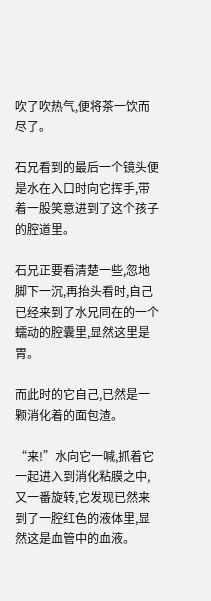吹了吹热气,便将茶一饮而尽了。

石兄看到的最后一个镜头便是水在入口时向它挥手,带着一股笑意进到了这个孩子的腔道里。

石兄正要看清楚一些,忽地脚下一沉,再抬头看时,自己已经来到了水兄同在的一个蠕动的腔囊里,显然这里是胃。

而此时的它自己,已然是一颗消化着的面包渣。

“来!”水向它一喊,抓着它一起进入到消化粘膜之中,又一番旋转,它发现已然来到了一腔红色的液体里,显然这是血管中的血液。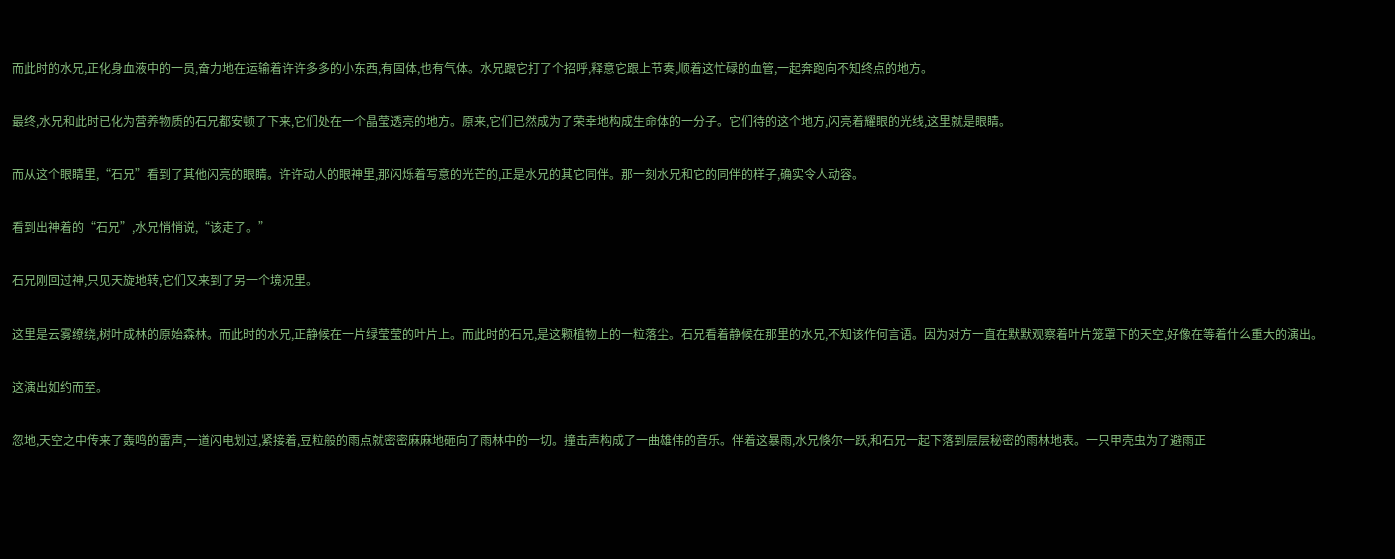而此时的水兄,正化身血液中的一员,奋力地在运输着许许多多的小东西,有固体,也有气体。水兄跟它打了个招呼,释意它跟上节奏,顺着这忙碌的血管,一起奔跑向不知终点的地方。

最终,水兄和此时已化为营养物质的石兄都安顿了下来,它们处在一个晶莹透亮的地方。原来,它们已然成为了荣幸地构成生命体的一分子。它们待的这个地方,闪亮着耀眼的光线,这里就是眼睛。

而从这个眼睛里,“石兄”看到了其他闪亮的眼睛。许许动人的眼神里,那闪烁着写意的光芒的,正是水兄的其它同伴。那一刻水兄和它的同伴的样子,确实令人动容。

看到出神着的“石兄”,水兄悄悄说,“该走了。”

石兄刚回过神,只见天旋地转,它们又来到了另一个境况里。

这里是云雾缭绕,树叶成林的原始森林。而此时的水兄,正静候在一片绿莹莹的叶片上。而此时的石兄,是这颗植物上的一粒落尘。石兄看着静候在那里的水兄,不知该作何言语。因为对方一直在默默观察着叶片笼罩下的天空,好像在等着什么重大的演出。

这演出如约而至。

忽地,天空之中传来了轰鸣的雷声,一道闪电划过,紧接着,豆粒般的雨点就密密麻麻地砸向了雨林中的一切。撞击声构成了一曲雄伟的音乐。伴着这暴雨,水兄倏尔一跃,和石兄一起下落到层层秘密的雨林地表。一只甲壳虫为了避雨正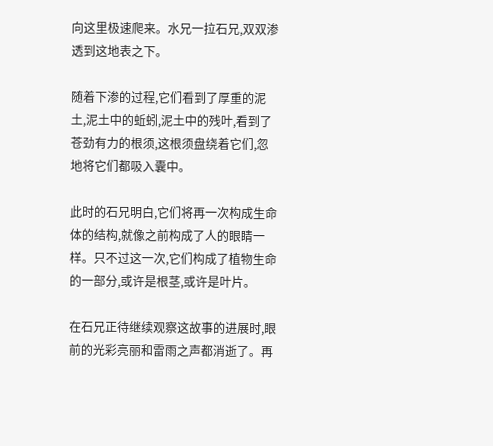向这里极速爬来。水兄一拉石兄,双双渗透到这地表之下。

随着下渗的过程,它们看到了厚重的泥土,泥土中的蚯蚓,泥土中的残叶,看到了苍劲有力的根须,这根须盘绕着它们,忽地将它们都吸入囊中。

此时的石兄明白,它们将再一次构成生命体的结构,就像之前构成了人的眼睛一样。只不过这一次,它们构成了植物生命的一部分,或许是根茎,或许是叶片。

在石兄正待继续观察这故事的进展时,眼前的光彩亮丽和雷雨之声都消逝了。再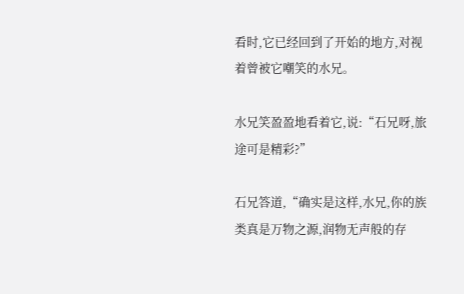看时,它已经回到了开始的地方,对视着曾被它嘲笑的水兄。

水兄笑盈盈地看着它,说:“石兄呀,旅途可是精彩?”

石兄答道,“确实是这样,水兄,你的族类真是万物之源,润物无声般的存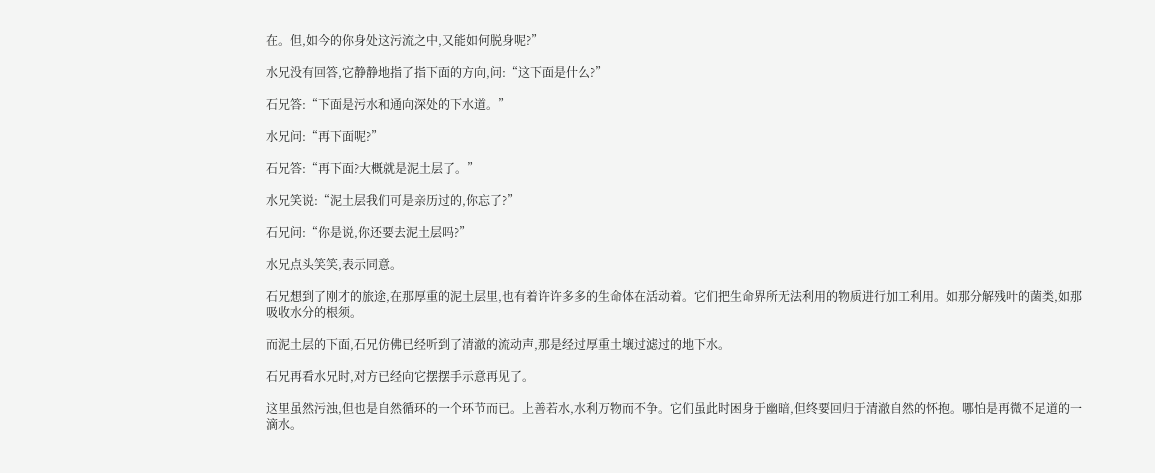在。但,如今的你身处这污流之中,又能如何脱身呢?”

水兄没有回答,它静静地指了指下面的方向,问:“这下面是什么?”

石兄答:“下面是污水和通向深处的下水道。”

水兄问:“再下面呢?”

石兄答:“再下面?大概就是泥土层了。”

水兄笑说:“泥土层我们可是亲历过的,你忘了?”

石兄问:“你是说,你还要去泥土层吗?”

水兄点头笑笑,表示同意。

石兄想到了刚才的旅途,在那厚重的泥土层里,也有着许许多多的生命体在活动着。它们把生命界所无法利用的物质进行加工利用。如那分解残叶的菌类,如那吸收水分的根须。

而泥土层的下面,石兄仿佛已经听到了清澈的流动声,那是经过厚重土壤过滤过的地下水。

石兄再看水兄时,对方已经向它摆摆手示意再见了。

这里虽然污浊,但也是自然循环的一个环节而已。上善若水,水利万物而不争。它们虽此时困身于幽暗,但终要回归于清澈自然的怀抱。哪怕是再微不足道的一滴水。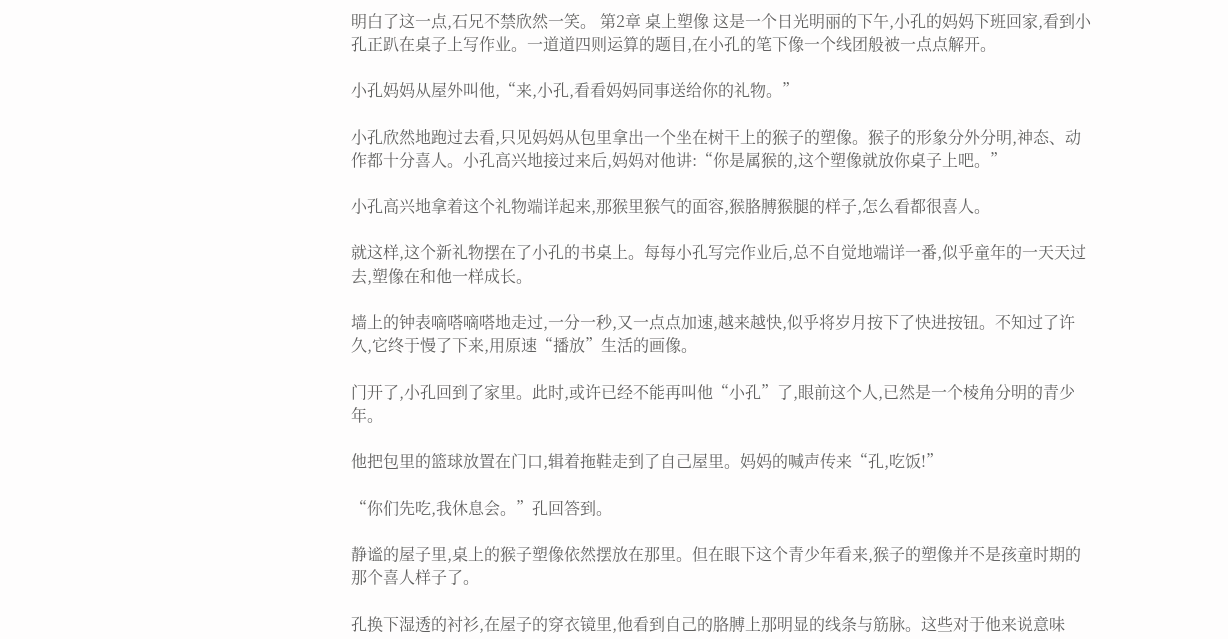明白了这一点,石兄不禁欣然一笑。 第2章 桌上塑像 这是一个日光明丽的下午,小孔的妈妈下班回家,看到小孔正趴在桌子上写作业。一道道四则运算的题目,在小孔的笔下像一个线团般被一点点解开。

小孔妈妈从屋外叫他,“来,小孔,看看妈妈同事送给你的礼物。”

小孔欣然地跑过去看,只见妈妈从包里拿出一个坐在树干上的猴子的塑像。猴子的形象分外分明,神态、动作都十分喜人。小孔高兴地接过来后,妈妈对他讲:“你是属猴的,这个塑像就放你桌子上吧。”

小孔高兴地拿着这个礼物端详起来,那猴里猴气的面容,猴胳膊猴腿的样子,怎么看都很喜人。

就这样,这个新礼物摆在了小孔的书桌上。每每小孔写完作业后,总不自觉地端详一番,似乎童年的一天天过去,塑像在和他一样成长。

墙上的钟表嘀嗒嘀嗒地走过,一分一秒,又一点点加速,越来越快,似乎将岁月按下了快进按钮。不知过了许久,它终于慢了下来,用原速“播放”生活的画像。

门开了,小孔回到了家里。此时,或许已经不能再叫他“小孔”了,眼前这个人,已然是一个棱角分明的青少年。

他把包里的篮球放置在门口,辑着拖鞋走到了自己屋里。妈妈的喊声传来“孔,吃饭!”

“你们先吃,我休息会。”孔回答到。

静谧的屋子里,桌上的猴子塑像依然摆放在那里。但在眼下这个青少年看来,猴子的塑像并不是孩童时期的那个喜人样子了。

孔换下湿透的衬衫,在屋子的穿衣镜里,他看到自己的胳膊上那明显的线条与筋脉。这些对于他来说意味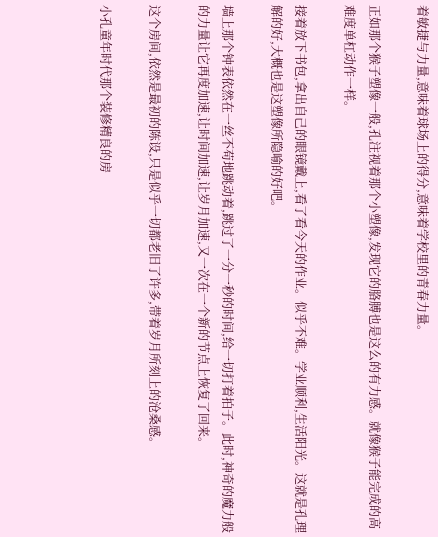着敏捷与力量,意味着球场上的得分,意味着学校里的青春力量。

正如那个猴子塑像一般,孔注视着那个小塑像,发现它的胳膊也是这么的有力感。就像猴子能完成的高难度单杠动作一样。

接着放下书包,拿出自己的眼镜戴上,看了看今天的作业。似乎不难。学业顺利,生活阳光。这就是孔理解的好,大概也是这塑像所隐喻的好吧。

墙上那个钟表依然在一丝不苟地跳动着,跳过了一分一秒的时间,给一切打着拍子。此时,神奇的魔力般的力量让它再度加速,让时间加速,让岁月加速,又一次在一个新的节点上恢复了回来。

这个房间,依然是最初的陈设,只是似乎一切都老旧了许多,带着岁月所刻上的沧桑感。

小孔童年时代那个装修精良的房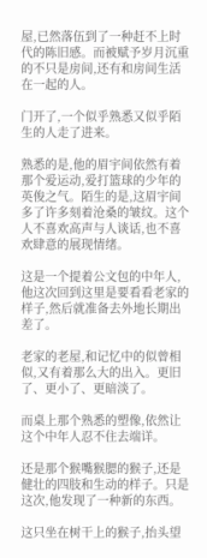屋,已然落伍到了一种赶不上时代的陈旧感。而被赋予岁月沉重的不只是房间,还有和房间生活在一起的人。

门开了,一个似乎熟悉又似乎陌生的人走了进来。

熟悉的是,他的眉宇间依然有着那个爱运动,爱打篮球的少年的英俊之气。陌生的是,这眉宇间多了许多刻着沧桑的皱纹。这个人不喜欢高声与人谈话,也不喜欢肆意的展现情绪。

这是一个提着公文包的中年人,他这次回到这里是要看看老家的样子,然后就准备去外地长期出差了。

老家的老屋,和记忆中的似曾相似,又有着那么大的出入。更旧了、更小了、更暗淡了。

而桌上那个熟悉的塑像,依然让这个中年人忍不住去端详。

还是那个猴嘴猴腮的猴子,还是健壮的四肢和生动的样子。只是这次,他发现了一种新的东西。

这只坐在树干上的猴子,抬头望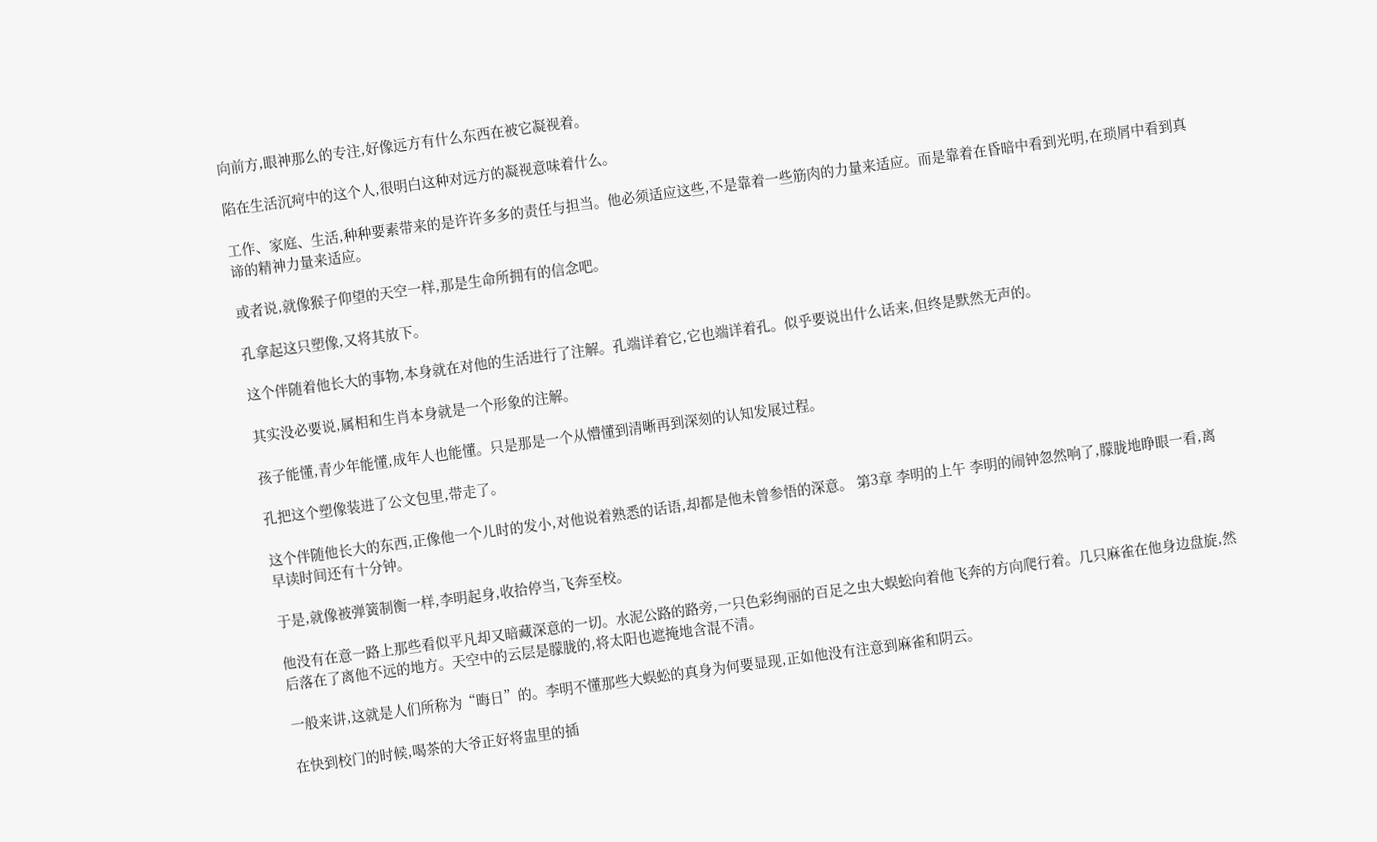向前方,眼神那么的专注,好像远方有什么东西在被它凝视着。

陷在生活沉疴中的这个人,很明白这种对远方的凝视意味着什么。

工作、家庭、生活,种种要素带来的是许许多多的责任与担当。他必须适应这些,不是靠着一些筋肉的力量来适应。而是靠着在昏暗中看到光明,在琐屑中看到真谛的精神力量来适应。

或者说,就像猴子仰望的天空一样,那是生命所拥有的信念吧。

孔拿起这只塑像,又将其放下。

这个伴随着他长大的事物,本身就在对他的生活进行了注解。孔端详着它,它也端详着孔。似乎要说出什么话来,但终是默然无声的。

其实没必要说,属相和生肖本身就是一个形象的注解。

孩子能懂,青少年能懂,成年人也能懂。只是那是一个从懵懂到清晰再到深刻的认知发展过程。

孔把这个塑像装进了公文包里,带走了。

这个伴随他长大的东西,正像他一个儿时的发小,对他说着熟悉的话语,却都是他未曾参悟的深意。 第3章 李明的上午 李明的闹钟忽然响了,朦胧地睁眼一看,离早读时间还有十分钟。

于是,就像被弹簧制衡一样,李明起身,收拾停当,飞奔至校。

他没有在意一路上那些看似平凡却又暗藏深意的一切。水泥公路的路旁,一只色彩绚丽的百足之虫大蜈蚣向着他飞奔的方向爬行着。几只麻雀在他身边盘旋,然后落在了离他不远的地方。天空中的云层是朦胧的,将太阳也遮掩地含混不清。

一般来讲,这就是人们所称为“晦日”的。李明不懂那些大蜈蚣的真身为何要显现,正如他没有注意到麻雀和阴云。

在快到校门的时候,喝茶的大爷正好将盅里的插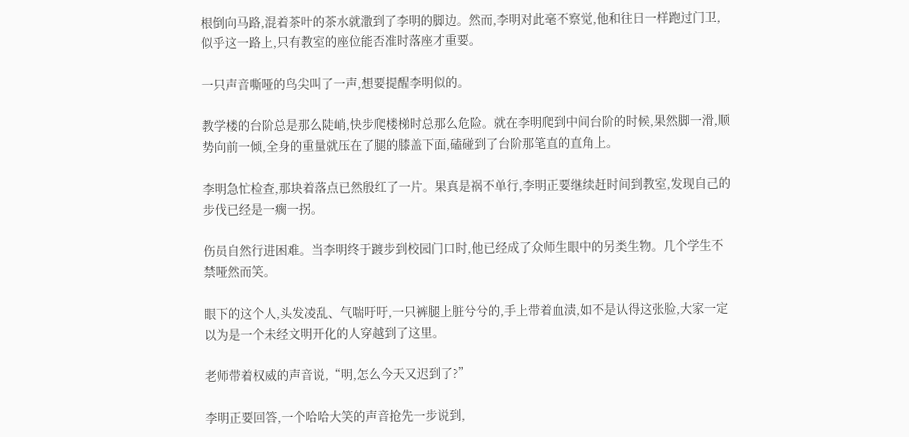根倒向马路,混着茶叶的茶水就潵到了李明的脚边。然而,李明对此毫不察觉,他和往日一样跑过门卫,似乎这一路上,只有教室的座位能否准时落座才重要。

一只声音嘶哑的鸟尖叫了一声,想要提醒李明似的。

教学楼的台阶总是那么陡峭,快步爬楼梯时总那么危险。就在李明爬到中间台阶的时候,果然脚一滑,顺势向前一倾,全身的重量就压在了腿的膝盖下面,磕碰到了台阶那笔直的直角上。

李明急忙检查,那块着落点已然殷红了一片。果真是祸不单行,李明正要继续赶时间到教室,发现自己的步伐已经是一瘸一拐。

伤员自然行进困难。当李明终于踱步到校园门口时,他已经成了众师生眼中的另类生物。几个学生不禁哑然而笑。

眼下的这个人,头发凌乱、气喘吁吁,一只裤腿上脏兮兮的,手上带着血渍,如不是认得这张脸,大家一定以为是一个未经文明开化的人穿越到了这里。

老师带着权威的声音说,“明,怎么今天又迟到了?”

李明正要回答,一个哈哈大笑的声音抢先一步说到,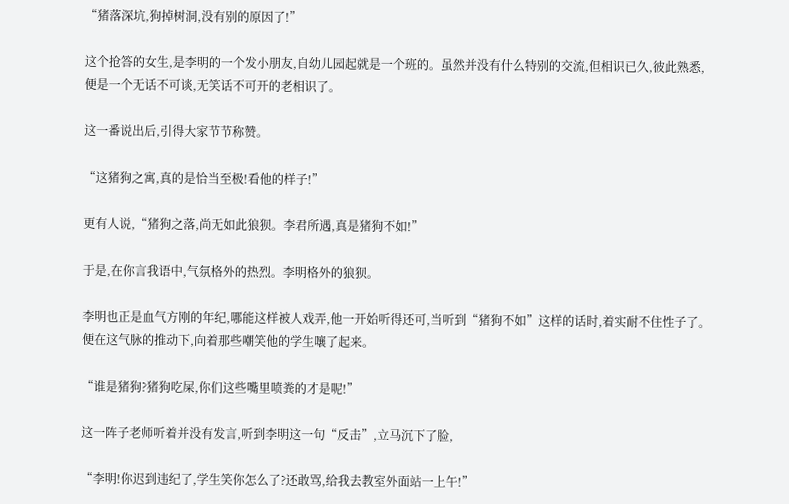“猪落深坑,狗掉树洞,没有别的原因了!”

这个抢答的女生,是李明的一个发小朋友,自幼儿园起就是一个班的。虽然并没有什么特别的交流,但相识已久,彼此熟悉,便是一个无话不可谈,无笑话不可开的老相识了。

这一番说出后,引得大家节节称赞。

“这猪狗之寓,真的是恰当至极!看他的样子!”

更有人说,“猪狗之落,尚无如此狼狈。李君所遇,真是猪狗不如!”

于是,在你言我语中,气氛格外的热烈。李明格外的狼狈。

李明也正是血气方刚的年纪,哪能这样被人戏弄,他一开始听得还可,当听到“猪狗不如”这样的话时,着实耐不住性子了。便在这气脉的推动下,向着那些嘲笑他的学生嚷了起来。

“谁是猪狗?猪狗吃屎,你们这些嘴里喷粪的才是呢!”

这一阵子老师听着并没有发言,听到李明这一句“反击”,立马沉下了脸,

“李明!你迟到违纪了,学生笑你怎么了?还敢骂,给我去教室外面站一上午!”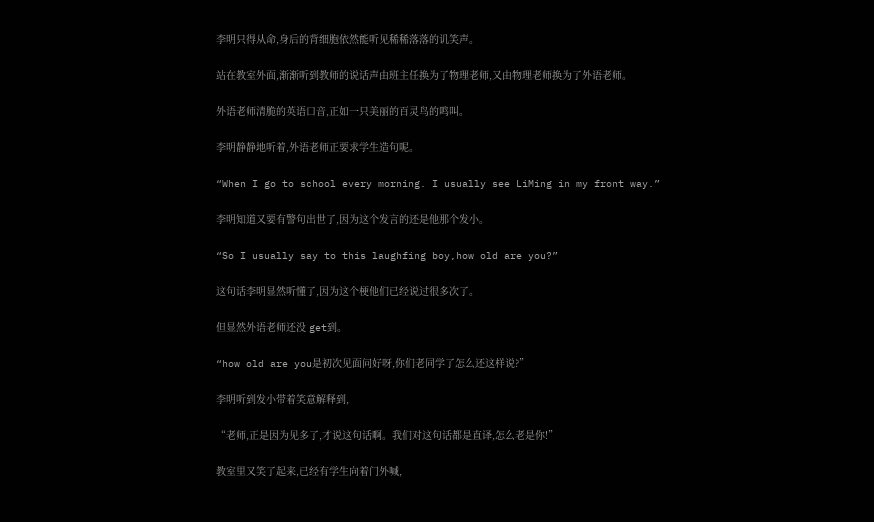李明只得从命,身后的背细胞依然能听见稀稀落落的讥笑声。

站在教室外面,渐渐听到教师的说话声由班主任换为了物理老师,又由物理老师换为了外语老师。

外语老师清脆的英语口音,正如一只美丽的百灵鸟的鸣叫。

李明静静地听着,外语老师正要求学生造句呢。

“When I go to school every morning. I usually see LiMing in my front way.”

李明知道又要有警句出世了,因为这个发言的还是他那个发小。

“So I usually say to this laughfing boy,how old are you?”

这句话李明显然听懂了,因为这个梗他们已经说过很多次了。

但显然外语老师还没 get到。

“how old are you是初次见面问好呀,你们老同学了怎么还这样说?”

李明听到发小带着笑意解释到,

“老师,正是因为见多了,才说这句话啊。我们对这句话都是直译,怎么老是你!”

教室里又笑了起来,已经有学生向着门外喊,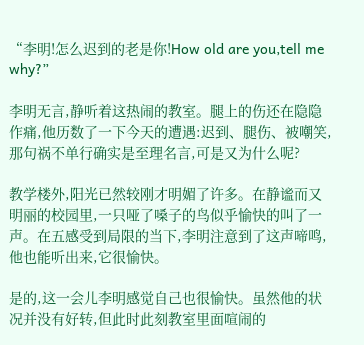“李明!怎么迟到的老是你!How old are you,tell me why?”

李明无言,静听着这热闹的教室。腿上的伤还在隐隐作痛,他历数了一下今天的遭遇:迟到、腿伤、被嘲笑,那句祸不单行确实是至理名言,可是又为什么呢?

教学楼外,阳光已然较刚才明媚了许多。在静谧而又明丽的校园里,一只哑了嗓子的鸟似乎愉快的叫了一声。在五感受到局限的当下,李明注意到了这声啼鸣,他也能听出来,它很愉快。

是的,这一会儿李明感觉自己也很愉快。虽然他的状况并没有好转,但此时此刻教室里面喧闹的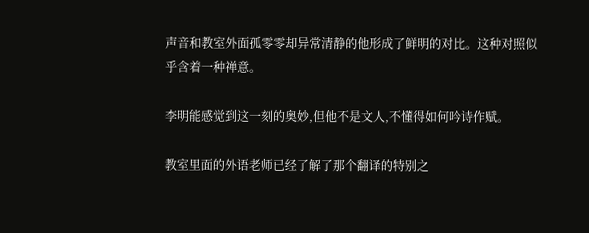声音和教室外面孤零零却异常清静的他形成了鲜明的对比。这种对照似乎含着一种禅意。

李明能感觉到这一刻的奥妙,但他不是文人,不懂得如何吟诗作赋。

教室里面的外语老师已经了解了那个翻译的特别之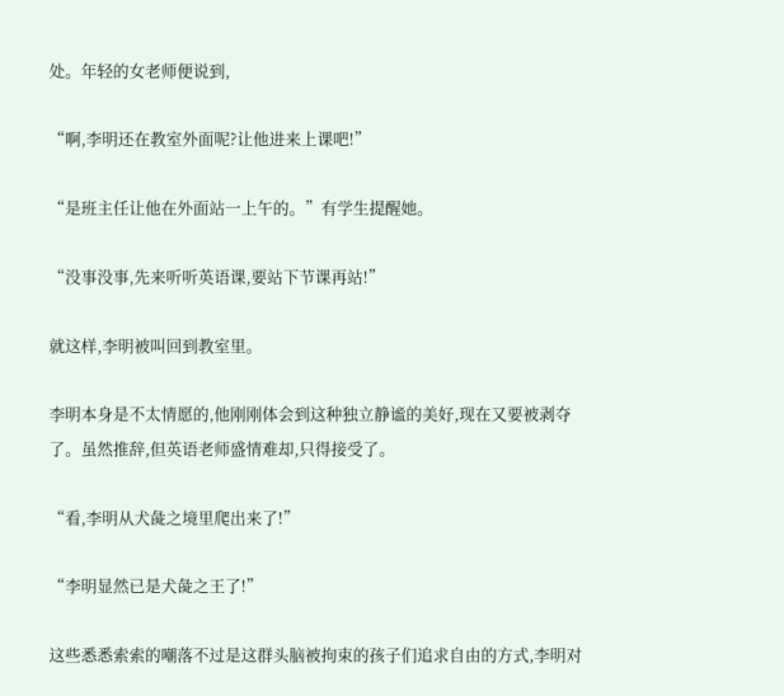处。年轻的女老师便说到,

“啊,李明还在教室外面呢?让他进来上课吧!”

“是班主任让他在外面站一上午的。”有学生提醒她。

“没事没事,先来听听英语课,要站下节课再站!”

就这样,李明被叫回到教室里。

李明本身是不太情愿的,他刚刚体会到这种独立静谧的美好,现在又要被剥夺了。虽然推辞,但英语老师盛情难却,只得接受了。

“看,李明从犬彘之境里爬出来了!”

“李明显然已是犬彘之王了!”

这些悉悉索索的嘲落不过是这群头脑被拘束的孩子们追求自由的方式,李明对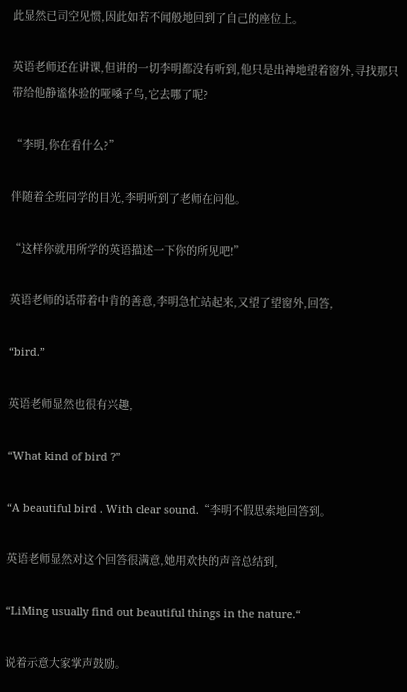此显然已司空见惯,因此如若不闻般地回到了自己的座位上。

英语老师还在讲课,但讲的一切李明都没有听到,他只是出神地望着窗外,寻找那只带给他静谧体验的哑嗓子鸟,它去哪了呢?

“李明,你在看什么?”

伴随着全班同学的目光,李明听到了老师在问他。

“这样你就用所学的英语描述一下你的所见吧!”

英语老师的话带着中肯的善意,李明急忙站起来,又望了望窗外,回答,

“bird.”

英语老师显然也很有兴趣,

“What kind of bird ?”

“A beautiful bird . With clear sound.“李明不假思索地回答到。

英语老师显然对这个回答很满意,她用欢快的声音总结到,

“LiMing usually find out beautiful things in the nature.“

说着示意大家掌声鼓励。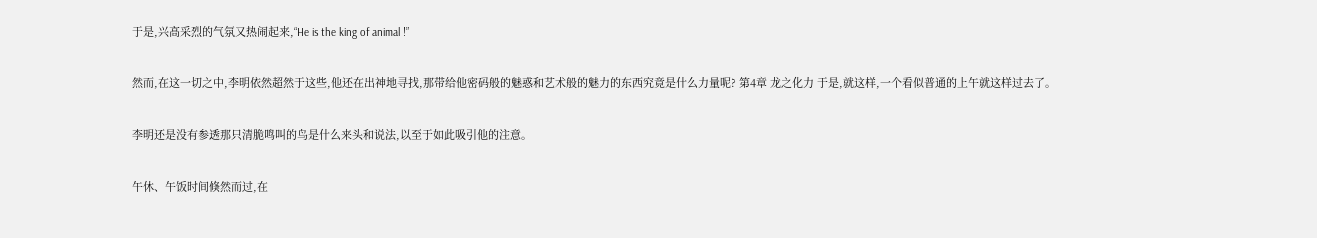于是,兴高采烈的气氛又热闹起来,“He is the king of animal !”

然而,在这一切之中,李明依然超然于这些,他还在出神地寻找,那带给他密码般的魅惑和艺术般的魅力的东西究竟是什么力量呢? 第4章 龙之化力 于是,就这样,一个看似普通的上午就这样过去了。

李明还是没有参透那只清脆鸣叫的鸟是什么来头和说法,以至于如此吸引他的注意。

午休、午饭时间倏然而过,在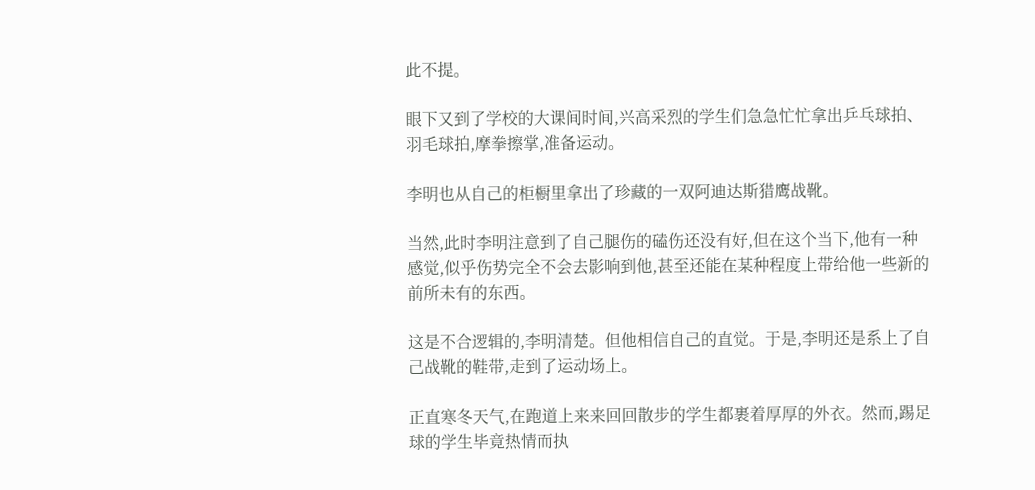此不提。

眼下又到了学校的大课间时间,兴高采烈的学生们急急忙忙拿出乒乓球拍、羽毛球拍,摩拳擦掌,准备运动。

李明也从自己的柜橱里拿出了珍藏的一双阿迪达斯猎鹰战靴。

当然,此时李明注意到了自己腿伤的磕伤还没有好,但在这个当下,他有一种感觉,似乎伤势完全不会去影响到他,甚至还能在某种程度上带给他一些新的前所未有的东西。

这是不合逻辑的,李明清楚。但他相信自己的直觉。于是,李明还是系上了自己战靴的鞋带,走到了运动场上。

正直寒冬天气,在跑道上来来回回散步的学生都裹着厚厚的外衣。然而,踢足球的学生毕竟热情而执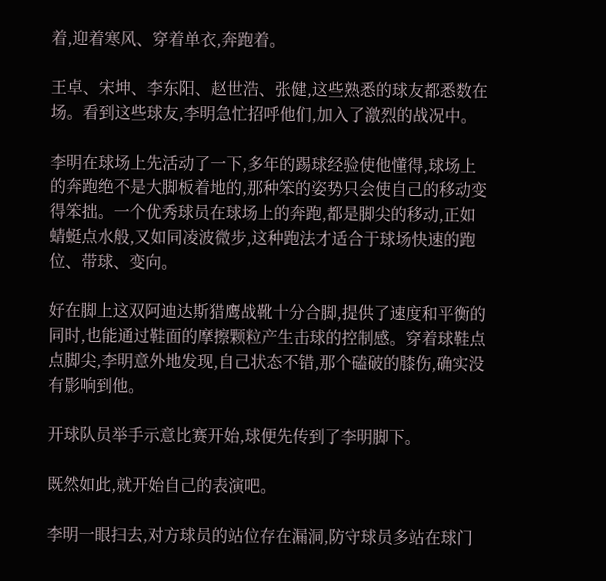着,迎着寒风、穿着单衣,奔跑着。

王卓、宋坤、李东阳、赵世浩、张健,这些熟悉的球友都悉数在场。看到这些球友,李明急忙招呼他们,加入了激烈的战况中。

李明在球场上先活动了一下,多年的踢球经验使他懂得,球场上的奔跑绝不是大脚板着地的,那种笨的姿势只会使自己的移动变得笨拙。一个优秀球员在球场上的奔跑,都是脚尖的移动,正如蜻蜓点水般,又如同凌波微步,这种跑法才适合于球场快速的跑位、带球、变向。

好在脚上这双阿迪达斯猎鹰战靴十分合脚,提供了速度和平衡的同时,也能通过鞋面的摩擦颗粒产生击球的控制感。穿着球鞋点点脚尖,李明意外地发现,自己状态不错,那个磕破的膝伤,确实没有影响到他。

开球队员举手示意比赛开始,球便先传到了李明脚下。

既然如此,就开始自己的表演吧。

李明一眼扫去,对方球员的站位存在漏洞,防守球员多站在球门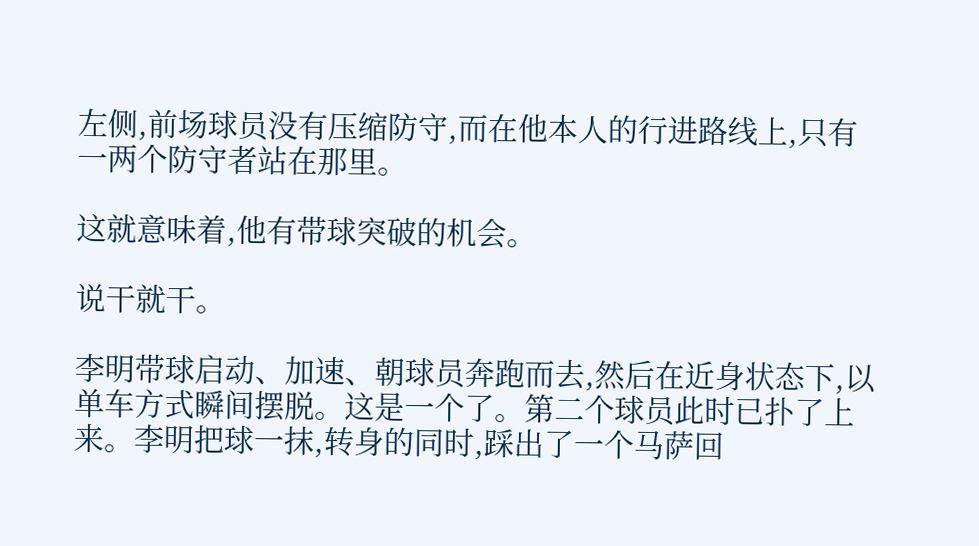左侧,前场球员没有压缩防守,而在他本人的行进路线上,只有一两个防守者站在那里。

这就意味着,他有带球突破的机会。

说干就干。

李明带球启动、加速、朝球员奔跑而去,然后在近身状态下,以单车方式瞬间摆脱。这是一个了。第二个球员此时已扑了上来。李明把球一抹,转身的同时,踩出了一个马萨回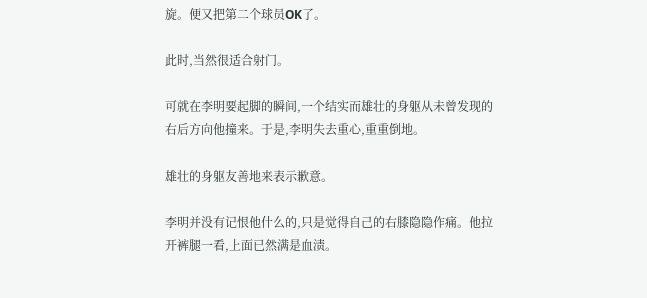旋。便又把第二个球员OK了。

此时,当然很适合射门。

可就在李明要起脚的瞬间,一个结实而雄壮的身躯从未曾发现的右后方向他撞来。于是,李明失去重心,重重倒地。

雄壮的身躯友善地来表示歉意。

李明并没有记恨他什么的,只是觉得自己的右膝隐隐作痛。他拉开裤腿一看,上面已然满是血渍。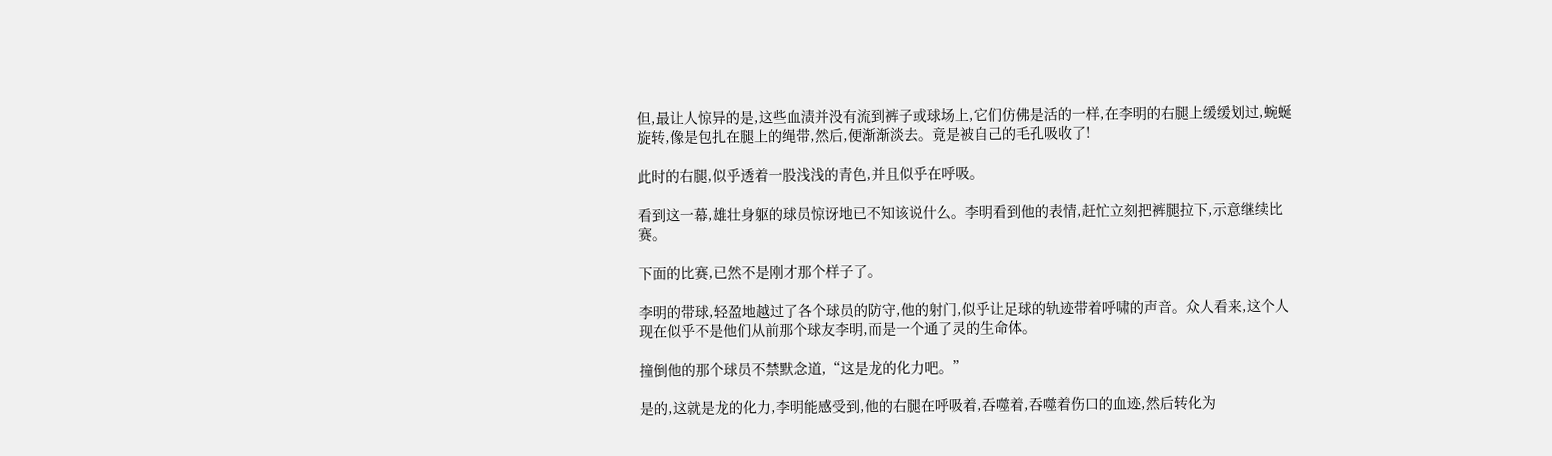但,最让人惊异的是,这些血渍并没有流到裤子或球场上,它们仿佛是活的一样,在李明的右腿上缓缓划过,蜿蜒旋转,像是包扎在腿上的绳带,然后,便渐渐淡去。竟是被自己的毛孔吸收了!

此时的右腿,似乎透着一股浅浅的青色,并且似乎在呼吸。

看到这一幕,雄壮身躯的球员惊讶地已不知该说什么。李明看到他的表情,赶忙立刻把裤腿拉下,示意继续比赛。

下面的比赛,已然不是刚才那个样子了。

李明的带球,轻盈地越过了各个球员的防守,他的射门,似乎让足球的轨迹带着呼啸的声音。众人看来,这个人现在似乎不是他们从前那个球友李明,而是一个通了灵的生命体。

撞倒他的那个球员不禁默念道,“这是龙的化力吧。”

是的,这就是龙的化力,李明能感受到,他的右腿在呼吸着,吞噬着,吞噬着伤口的血迹,然后转化为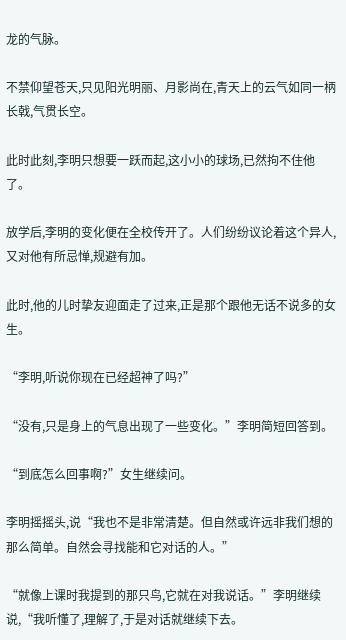龙的气脉。

不禁仰望苍天,只见阳光明丽、月影尚在,青天上的云气如同一柄长戟,气贯长空。

此时此刻,李明只想要一跃而起,这小小的球场,已然拘不住他了。

放学后,李明的变化便在全校传开了。人们纷纷议论着这个异人,又对他有所忌惮,规避有加。

此时,他的儿时挚友迎面走了过来,正是那个跟他无话不说多的女生。

“李明,听说你现在已经超神了吗?”

“没有,只是身上的气息出现了一些变化。”李明简短回答到。

“到底怎么回事啊?”女生继续问。

李明摇摇头,说“我也不是非常清楚。但自然或许远非我们想的那么简单。自然会寻找能和它对话的人。”

“就像上课时我提到的那只鸟,它就在对我说话。”李明继续说,“我听懂了,理解了,于是对话就继续下去。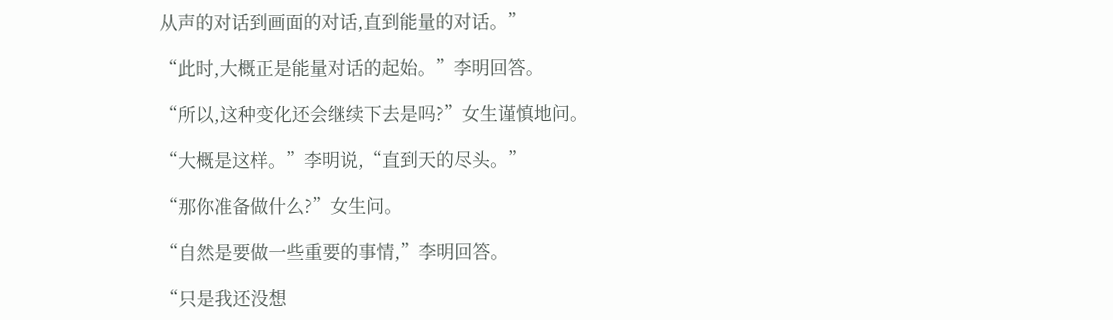从声的对话到画面的对话,直到能量的对话。”

“此时,大概正是能量对话的起始。”李明回答。

“所以,这种变化还会继续下去是吗?”女生谨慎地问。

“大概是这样。”李明说,“直到天的尽头。”

“那你准备做什么?”女生问。

“自然是要做一些重要的事情,”李明回答。

“只是我还没想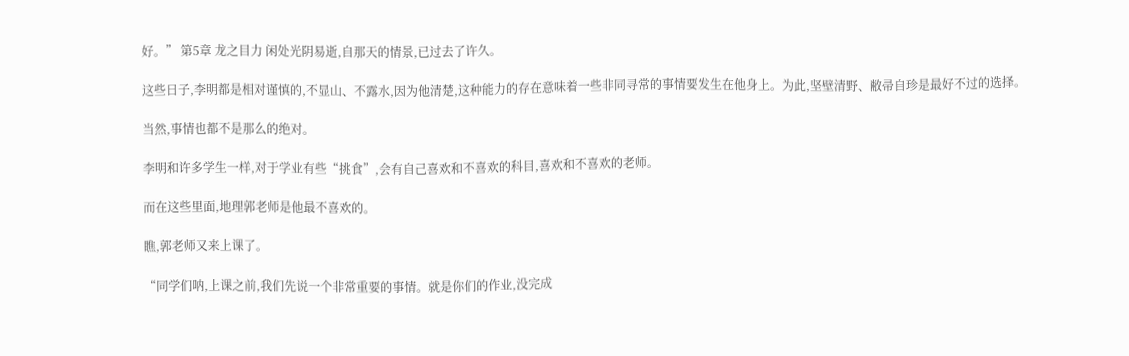好。” 第5章 龙之目力 闲处光阴易逝,自那天的情景,已过去了许久。

这些日子,李明都是相对谨慎的,不显山、不露水,因为他清楚,这种能力的存在意味着一些非同寻常的事情要发生在他身上。为此,坚壁清野、敝帚自珍是最好不过的选择。

当然,事情也都不是那么的绝对。

李明和许多学生一样,对于学业有些“挑食”,会有自己喜欢和不喜欢的科目,喜欢和不喜欢的老师。

而在这些里面,地理郭老师是他最不喜欢的。

瞧,郭老师又来上课了。

“同学们呐,上课之前,我们先说一个非常重要的事情。就是你们的作业,没完成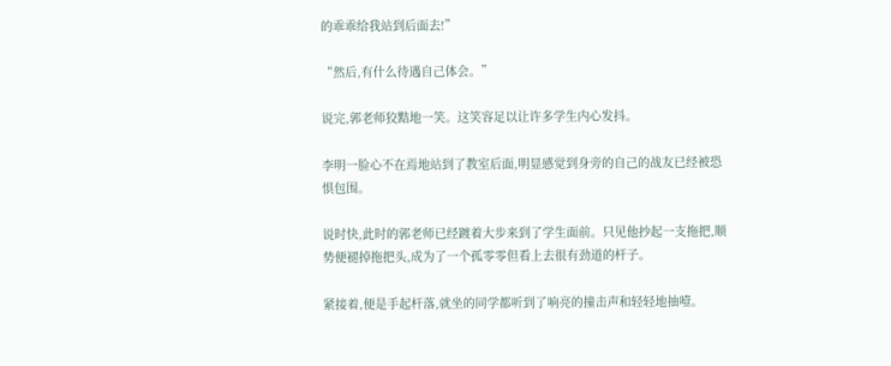的乖乖给我站到后面去!”

“然后,有什么待遇自己体会。”

说完,郭老师狡黠地一笑。这笑容足以让许多学生内心发抖。

李明一脸心不在焉地站到了教室后面,明显感觉到身旁的自己的战友已经被恐惧包围。

说时快,此时的郭老师已经踱着大步来到了学生面前。只见他抄起一支拖把,顺势便褪掉拖把头,成为了一个孤零零但看上去很有劲道的杆子。

紧接着,便是手起杆落,就坐的同学都听到了响亮的撞击声和轻轻地抽噎。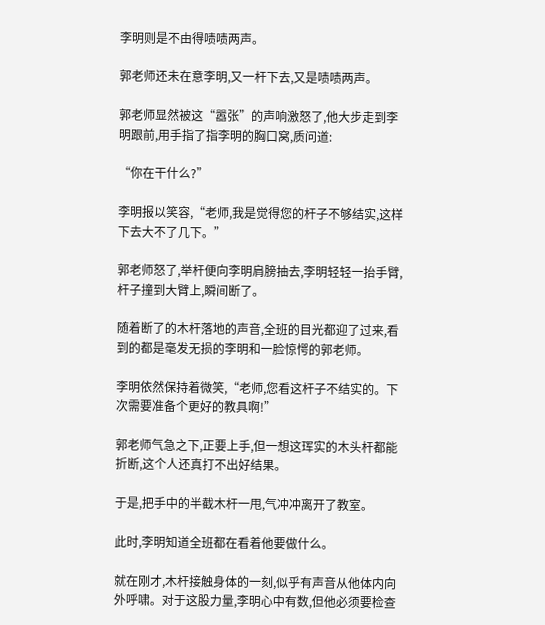李明则是不由得啧啧两声。

郭老师还未在意李明,又一杆下去,又是啧啧两声。

郭老师显然被这“嚣张”的声响激怒了,他大步走到李明跟前,用手指了指李明的胸口窝,质问道:

“你在干什么?”

李明报以笑容,“老师,我是觉得您的杆子不够结实,这样下去大不了几下。”

郭老师怒了,举杆便向李明肩膀抽去,李明轻轻一抬手臂,杆子撞到大臂上,瞬间断了。

随着断了的木杆落地的声音,全班的目光都迎了过来,看到的都是毫发无损的李明和一脸惊愕的郭老师。

李明依然保持着微笑,“老师,您看这杆子不结实的。下次需要准备个更好的教具啊!”

郭老师气急之下,正要上手,但一想这珲实的木头杆都能折断,这个人还真打不出好结果。

于是,把手中的半截木杆一甩,气冲冲离开了教室。

此时,李明知道全班都在看着他要做什么。

就在刚才,木杆接触身体的一刻,似乎有声音从他体内向外呼啸。对于这股力量,李明心中有数,但他必须要检查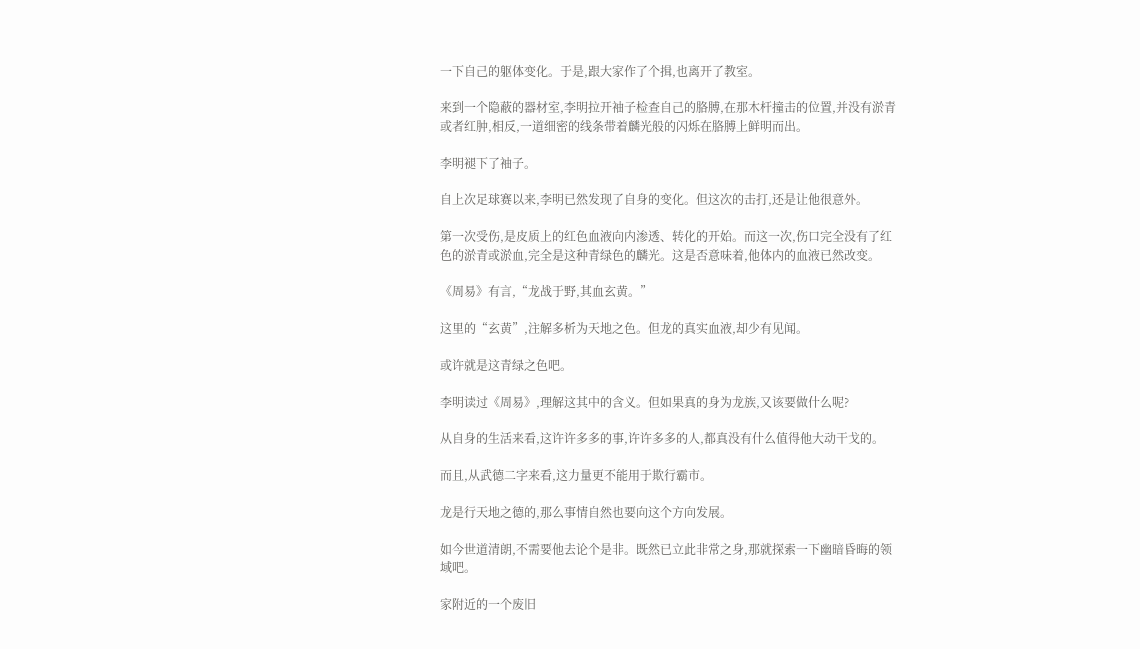一下自己的躯体变化。于是,跟大家作了个揖,也离开了教室。

来到一个隐蔽的器材室,李明拉开袖子检查自己的胳膊,在那木杆撞击的位置,并没有淤青或者红肿,相反,一道细密的线条带着麟光般的闪烁在胳膊上鲜明而出。

李明褪下了袖子。

自上次足球赛以来,李明已然发现了自身的变化。但这次的击打,还是让他很意外。

第一次受伤,是皮质上的红色血液向内渗透、转化的开始。而这一次,伤口完全没有了红色的淤青或淤血,完全是这种青绿色的麟光。这是否意味着,他体内的血液已然改变。

《周易》有言,“龙战于野,其血玄黄。”

这里的“玄黄”,注解多析为天地之色。但龙的真实血液,却少有见闻。

或许就是这青绿之色吧。

李明读过《周易》,理解这其中的含义。但如果真的身为龙族,又该要做什么呢?

从自身的生活来看,这许许多多的事,许许多多的人,都真没有什么值得他大动干戈的。

而且,从武德二字来看,这力量更不能用于欺行霸市。

龙是行天地之德的,那么事情自然也要向这个方向发展。

如今世道清朗,不需要他去论个是非。既然已立此非常之身,那就探索一下幽暗昏晦的领域吧。

家附近的一个废旧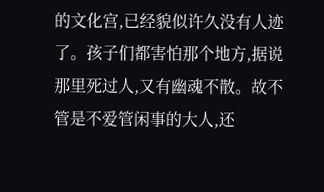的文化宫,已经貌似许久没有人迹了。孩子们都害怕那个地方,据说那里死过人,又有幽魂不散。故不管是不爱管闲事的大人,还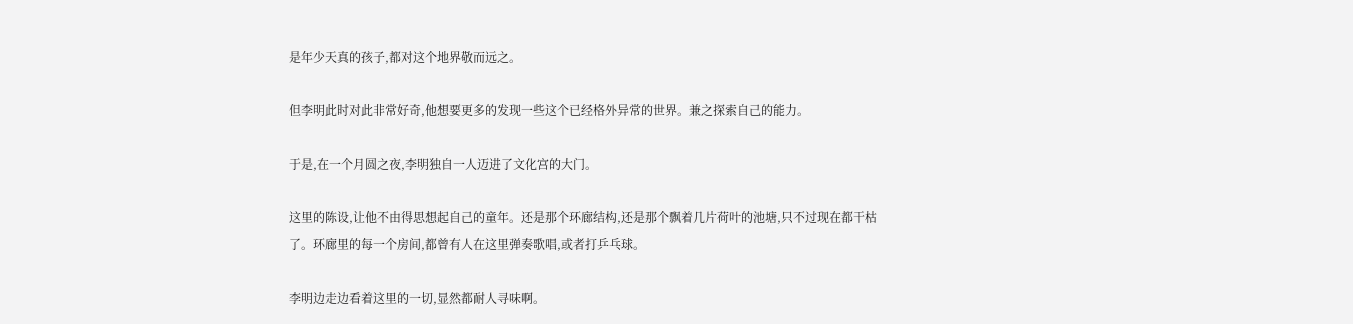是年少天真的孩子,都对这个地界敬而远之。

但李明此时对此非常好奇,他想要更多的发现一些这个已经格外异常的世界。兼之探索自己的能力。

于是,在一个月圆之夜,李明独自一人迈进了文化宫的大门。

这里的陈设,让他不由得思想起自己的童年。还是那个环廊结构,还是那个飘着几片荷叶的池塘,只不过现在都干枯了。环廊里的每一个房间,都曾有人在这里弹奏歌唱,或者打乒乓球。

李明边走边看着这里的一切,显然都耐人寻味啊。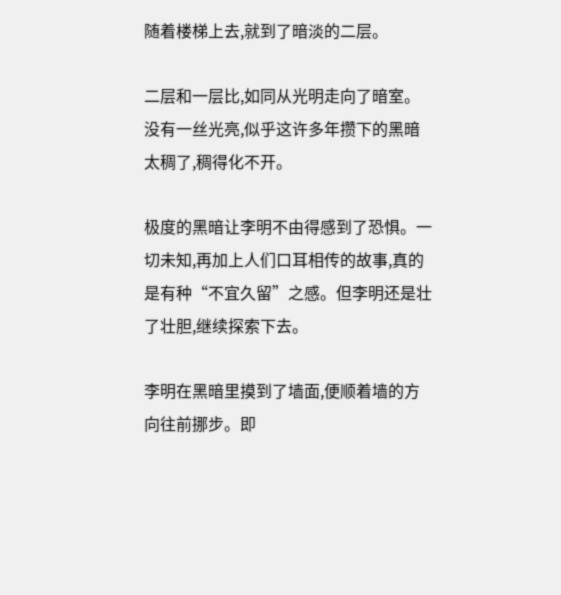随着楼梯上去,就到了暗淡的二层。

二层和一层比,如同从光明走向了暗室。没有一丝光亮,似乎这许多年攒下的黑暗太稠了,稠得化不开。

极度的黑暗让李明不由得感到了恐惧。一切未知,再加上人们口耳相传的故事,真的是有种“不宜久留”之感。但李明还是壮了壮胆,继续探索下去。

李明在黑暗里摸到了墙面,便顺着墙的方向往前挪步。即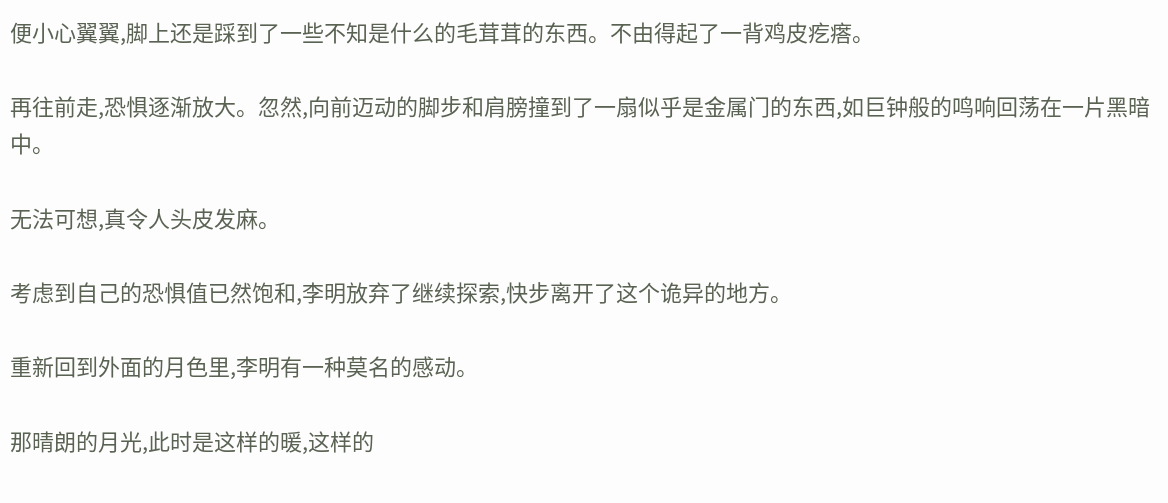便小心翼翼,脚上还是踩到了一些不知是什么的毛茸茸的东西。不由得起了一背鸡皮疙瘩。

再往前走,恐惧逐渐放大。忽然,向前迈动的脚步和肩膀撞到了一扇似乎是金属门的东西,如巨钟般的鸣响回荡在一片黑暗中。

无法可想,真令人头皮发麻。

考虑到自己的恐惧值已然饱和,李明放弃了继续探索,快步离开了这个诡异的地方。

重新回到外面的月色里,李明有一种莫名的感动。

那晴朗的月光,此时是这样的暖,这样的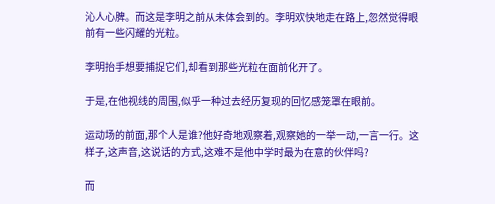沁人心脾。而这是李明之前从未体会到的。李明欢快地走在路上,忽然觉得眼前有一些闪耀的光粒。

李明抬手想要捕捉它们,却看到那些光粒在面前化开了。

于是,在他视线的周围,似乎一种过去经历复现的回忆感笼罩在眼前。

运动场的前面,那个人是谁?他好奇地观察着,观察她的一举一动,一言一行。这样子,这声音,这说话的方式,这难不是他中学时最为在意的伙伴吗?

而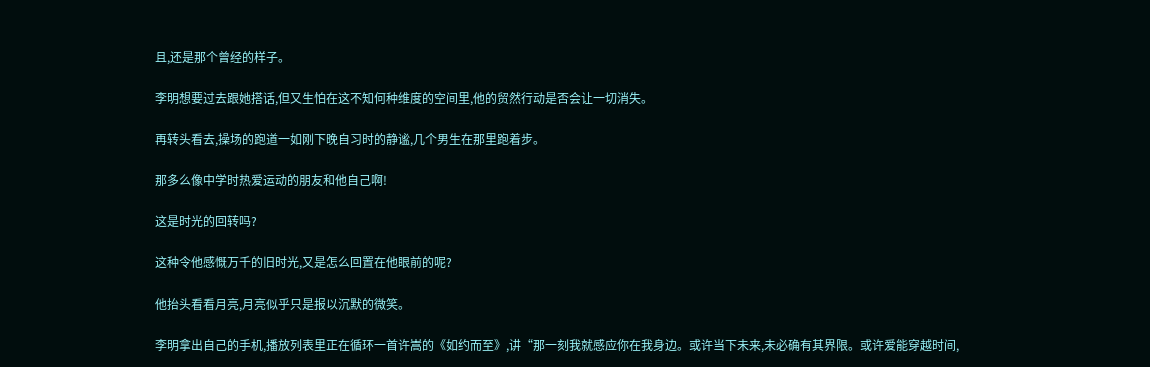且,还是那个曾经的样子。

李明想要过去跟她搭话,但又生怕在这不知何种维度的空间里,他的贸然行动是否会让一切消失。

再转头看去,操场的跑道一如刚下晚自习时的静谧,几个男生在那里跑着步。

那多么像中学时热爱运动的朋友和他自己啊!

这是时光的回转吗?

这种令他感慨万千的旧时光,又是怎么回置在他眼前的呢?

他抬头看看月亮,月亮似乎只是报以沉默的微笑。

李明拿出自己的手机,播放列表里正在循环一首许嵩的《如约而至》,讲“那一刻我就感应你在我身边。或许当下未来,未必确有其界限。或许爱能穿越时间,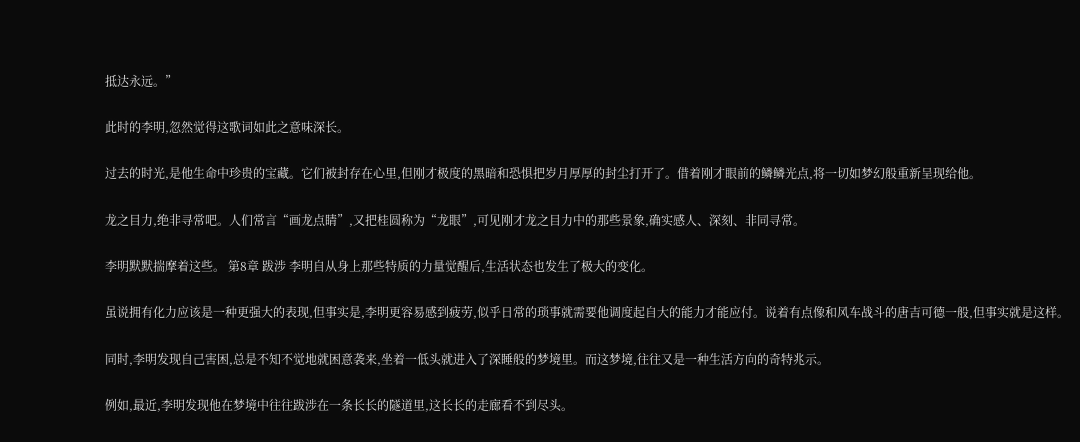抵达永远。”

此时的李明,忽然觉得这歌词如此之意味深长。

过去的时光,是他生命中珍贵的宝藏。它们被封存在心里,但刚才极度的黑暗和恐惧把岁月厚厚的封尘打开了。借着刚才眼前的鳞鳞光点,将一切如梦幻般重新呈现给他。

龙之目力,绝非寻常吧。人们常言“画龙点睛”,又把桂圆称为“龙眼”,可见刚才龙之目力中的那些景象,确实感人、深刻、非同寻常。

李明默默揣摩着这些。 第8章 跋涉 李明自从身上那些特质的力量觉醒后,生活状态也发生了极大的变化。

虽说拥有化力应该是一种更强大的表现,但事实是,李明更容易感到疲劳,似乎日常的琐事就需要他调度起自大的能力才能应付。说着有点像和风车战斗的唐吉可德一般,但事实就是这样。

同时,李明发现自己害困,总是不知不觉地就困意袭来,坐着一低头就进入了深睡般的梦境里。而这梦境,往往又是一种生活方向的奇特兆示。

例如,最近,李明发现他在梦境中往往跋涉在一条长长的隧道里,这长长的走廊看不到尽头。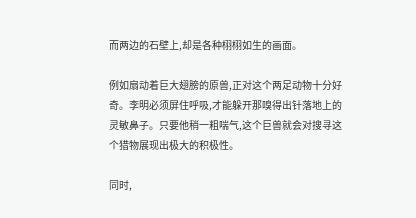而两边的石壁上,却是各种栩栩如生的画面。

例如扇动着巨大翅膀的原兽,正对这个两足动物十分好奇。李明必须屏住呼吸,才能躲开那嗅得出针落地上的灵敏鼻子。只要他稍一粗喘气,这个巨兽就会对搜寻这个猎物展现出极大的积极性。

同时,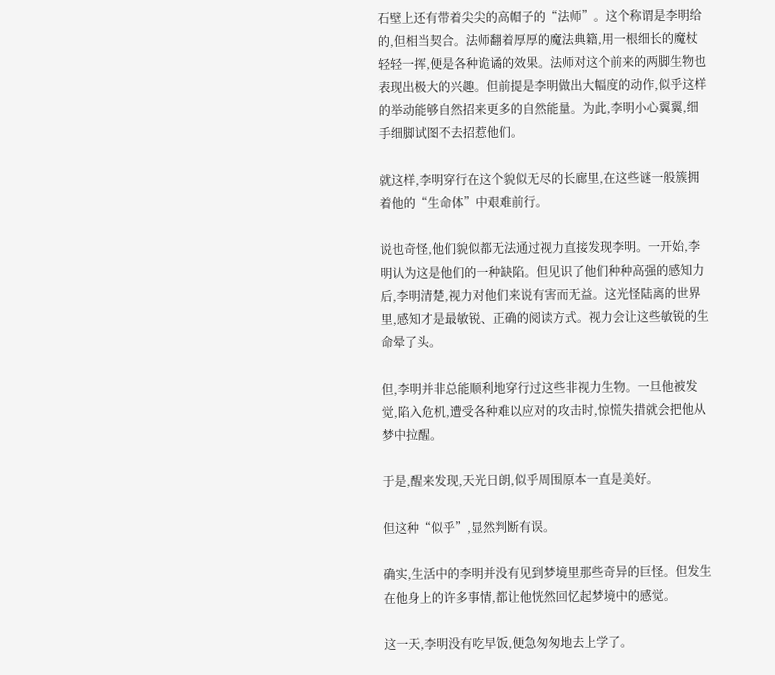石壁上还有带着尖尖的高帽子的“法师”。这个称谓是李明给的,但相当契合。法师翻着厚厚的魔法典籍,用一根细长的魔杖轻轻一挥,便是各种诡谲的效果。法师对这个前来的两脚生物也表现出极大的兴趣。但前提是李明做出大幅度的动作,似乎这样的举动能够自然招来更多的自然能量。为此,李明小心翼翼,细手细脚试图不去招惹他们。

就这样,李明穿行在这个貌似无尽的长廊里,在这些谜一般簇拥着他的“生命体”中艰难前行。

说也奇怪,他们貌似都无法通过视力直接发现李明。一开始,李明认为这是他们的一种缺陷。但见识了他们种种高强的感知力后,李明清楚,视力对他们来说有害而无益。这光怪陆离的世界里,感知才是最敏锐、正确的阅读方式。视力会让这些敏锐的生命晕了头。

但,李明并非总能顺利地穿行过这些非视力生物。一旦他被发觉,陷入危机,遭受各种难以应对的攻击时,惊慌失措就会把他从梦中拉醒。

于是,醒来发现,天光日朗,似乎周围原本一直是美好。

但这种“似乎”,显然判断有误。

确实,生活中的李明并没有见到梦境里那些奇异的巨怪。但发生在他身上的许多事情,都让他恍然回忆起梦境中的感觉。

这一天,李明没有吃早饭,便急匆匆地去上学了。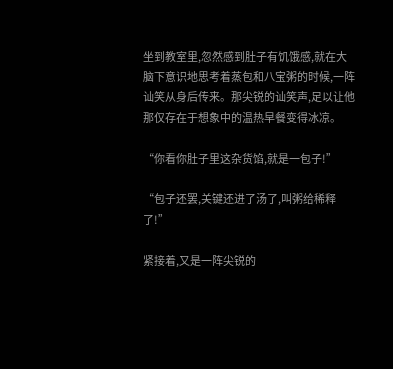坐到教室里,忽然感到肚子有饥饿感,就在大脑下意识地思考着蒸包和八宝粥的时候,一阵讪笑从身后传来。那尖锐的讪笑声,足以让他那仅存在于想象中的温热早餐变得冰凉。

“你看你肚子里这杂货馅,就是一包子!”

“包子还罢,关键还进了汤了,叫粥给稀释了!”

紧接着,又是一阵尖锐的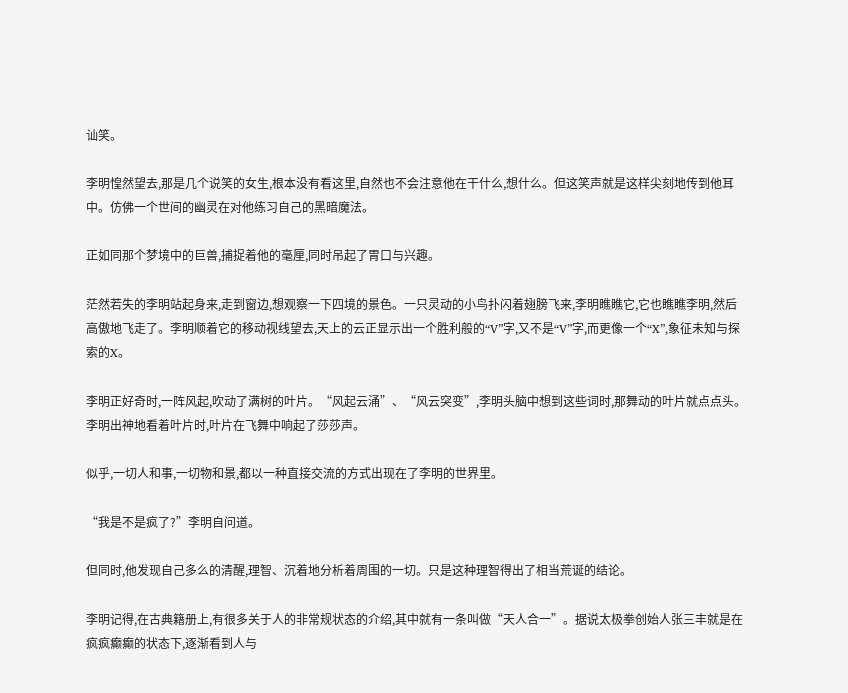讪笑。

李明惶然望去,那是几个说笑的女生,根本没有看这里,自然也不会注意他在干什么,想什么。但这笑声就是这样尖刻地传到他耳中。仿佛一个世间的幽灵在对他练习自己的黑暗魔法。

正如同那个梦境中的巨兽,捕捉着他的毫厘,同时吊起了胃口与兴趣。

茫然若失的李明站起身来,走到窗边,想观察一下四境的景色。一只灵动的小鸟扑闪着翅膀飞来,李明瞧瞧它,它也瞧瞧李明,然后高傲地飞走了。李明顺着它的移动视线望去,天上的云正显示出一个胜利般的“V”字,又不是“V”字,而更像一个“X”,象征未知与探索的X。

李明正好奇时,一阵风起,吹动了满树的叶片。“风起云涌”、“风云突变”,李明头脑中想到这些词时,那舞动的叶片就点点头。李明出神地看着叶片时,叶片在飞舞中响起了莎莎声。

似乎,一切人和事,一切物和景,都以一种直接交流的方式出现在了李明的世界里。

“我是不是疯了?”李明自问道。

但同时,他发现自己多么的清醒,理智、沉着地分析着周围的一切。只是这种理智得出了相当荒诞的结论。

李明记得,在古典籍册上,有很多关于人的非常规状态的介绍,其中就有一条叫做“天人合一”。据说太极拳创始人张三丰就是在疯疯癫癫的状态下,逐渐看到人与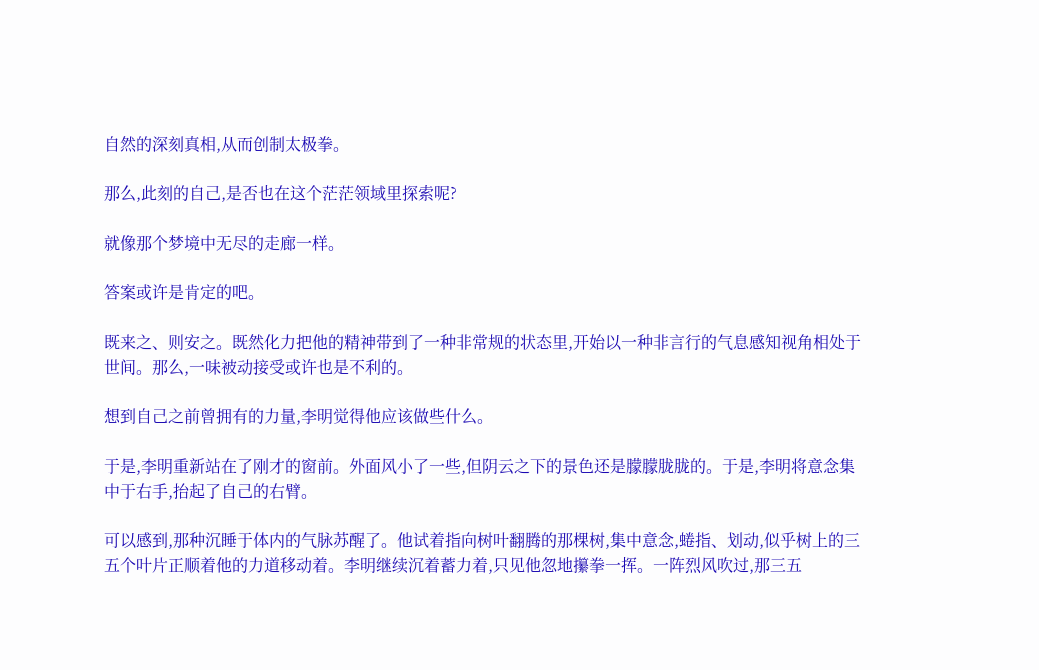自然的深刻真相,从而创制太极拳。

那么,此刻的自己,是否也在这个茫茫领域里探索呢?

就像那个梦境中无尽的走廊一样。

答案或许是肯定的吧。

既来之、则安之。既然化力把他的精神带到了一种非常规的状态里,开始以一种非言行的气息感知视角相处于世间。那么,一味被动接受或许也是不利的。

想到自己之前曾拥有的力量,李明觉得他应该做些什么。

于是,李明重新站在了刚才的窗前。外面风小了一些,但阴云之下的景色还是朦朦胧胧的。于是,李明将意念集中于右手,抬起了自己的右臂。

可以感到,那种沉睡于体内的气脉苏醒了。他试着指向树叶翻腾的那棵树,集中意念,蜷指、划动,似乎树上的三五个叶片正顺着他的力道移动着。李明继续沉着蓄力着,只见他忽地攥拳一挥。一阵烈风吹过,那三五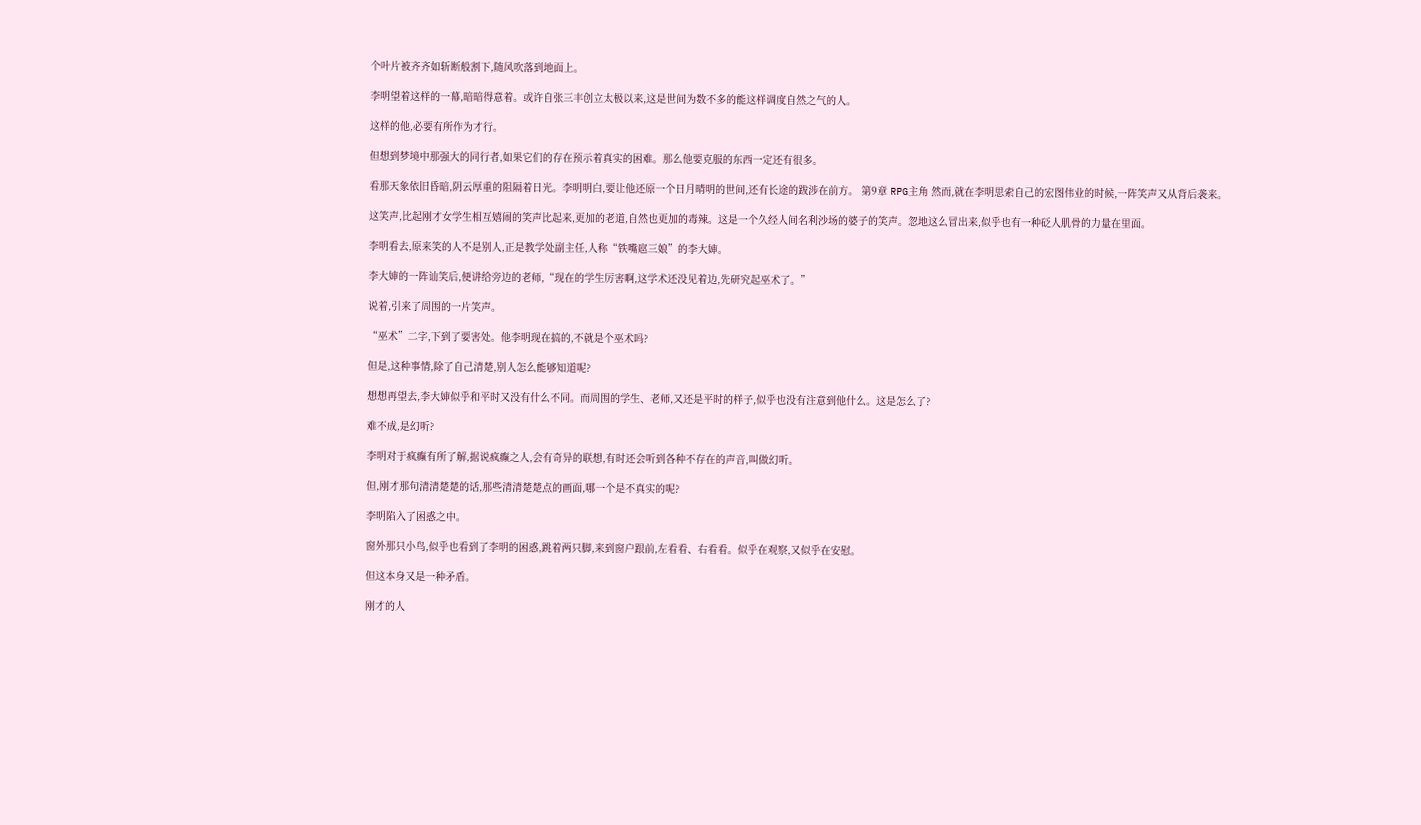个叶片被齐齐如斩断般割下,随风吹落到地面上。

李明望着这样的一幕,暗暗得意着。或许自张三丰创立太极以来,这是世间为数不多的能这样调度自然之气的人。

这样的他,必要有所作为才行。

但想到梦境中那强大的同行者,如果它们的存在预示着真实的困难。那么他要克服的东西一定还有很多。

看那天象依旧昏暗,阴云厚重的阻隔着日光。李明明白,要让他还原一个日月晴明的世间,还有长途的跋涉在前方。 第9章 RPG主角 然而,就在李明思索自己的宏图伟业的时候,一阵笑声又从背后袭来。

这笑声,比起刚才女学生相互嬉闹的笑声比起来,更加的老道,自然也更加的毒辣。这是一个久经人间名利沙场的婆子的笑声。忽地这么冒出来,似乎也有一种砭人肌骨的力量在里面。

李明看去,原来笑的人不是别人,正是教学处副主任,人称“铁嘴扈三娘”的李大婶。

李大婶的一阵讪笑后,便讲给旁边的老师,“现在的学生厉害啊,这学术还没见着边,先研究起巫术了。”

说着,引来了周围的一片笑声。

“巫术”二字,下到了要害处。他李明现在搞的,不就是个巫术吗?

但是,这种事情,除了自己清楚,别人怎么能够知道呢?

想想再望去,李大婶似乎和平时又没有什么不同。而周围的学生、老师,又还是平时的样子,似乎也没有注意到他什么。这是怎么了?

难不成,是幻听?

李明对于疯癫有所了解,据说疯癫之人,会有奇异的联想,有时还会听到各种不存在的声音,叫做幻听。

但,刚才那句清清楚楚的话,那些清清楚楚点的画面,哪一个是不真实的呢?

李明陷入了困惑之中。

窗外那只小鸟,似乎也看到了李明的困惑,跳着两只脚,来到窗户跟前,左看看、右看看。似乎在观察,又似乎在安慰。

但这本身又是一种矛盾。

刚才的人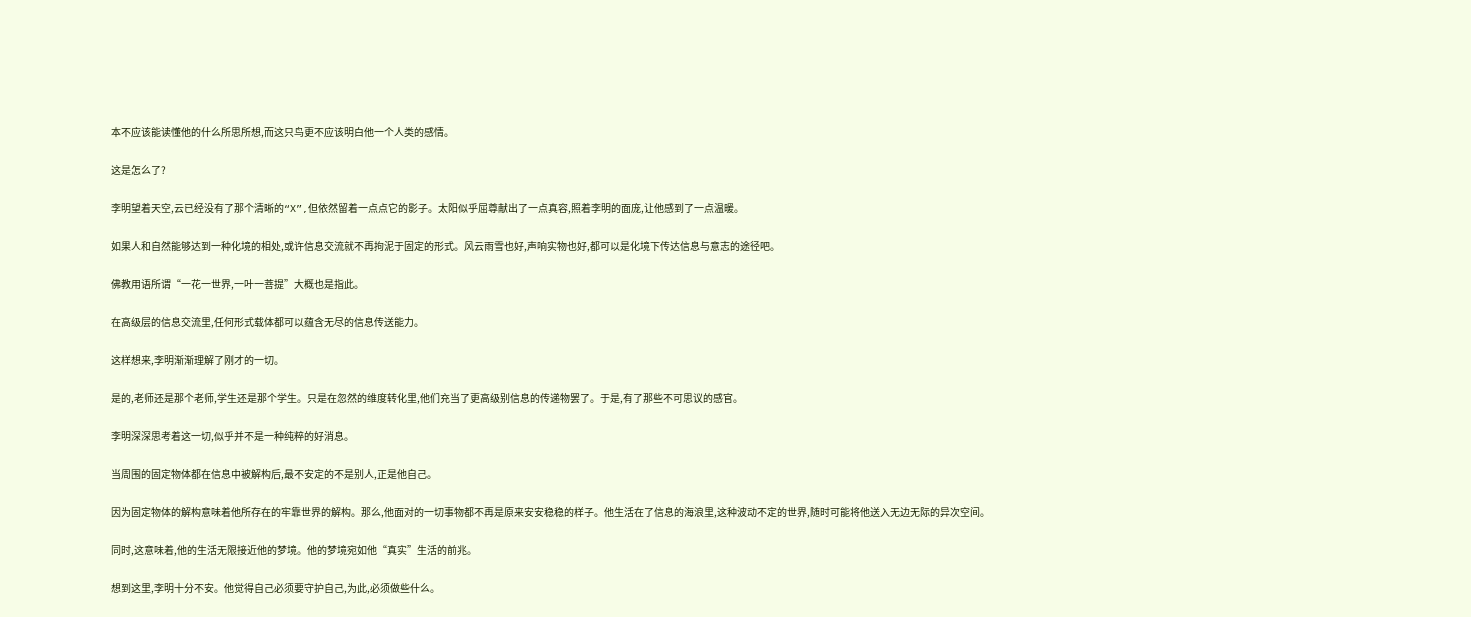本不应该能读懂他的什么所思所想,而这只鸟更不应该明白他一个人类的感情。

这是怎么了?

李明望着天空,云已经没有了那个清晰的“X”,但依然留着一点点它的影子。太阳似乎屈尊献出了一点真容,照着李明的面庞,让他感到了一点温暖。

如果人和自然能够达到一种化境的相处,或许信息交流就不再拘泥于固定的形式。风云雨雪也好,声响实物也好,都可以是化境下传达信息与意志的途径吧。

佛教用语所谓“一花一世界,一叶一菩提”大概也是指此。

在高级层的信息交流里,任何形式载体都可以蕴含无尽的信息传送能力。

这样想来,李明渐渐理解了刚才的一切。

是的,老师还是那个老师,学生还是那个学生。只是在忽然的维度转化里,他们充当了更高级别信息的传递物罢了。于是,有了那些不可思议的感官。

李明深深思考着这一切,似乎并不是一种纯粹的好消息。

当周围的固定物体都在信息中被解构后,最不安定的不是别人,正是他自己。

因为固定物体的解构意味着他所存在的牢靠世界的解构。那么,他面对的一切事物都不再是原来安安稳稳的样子。他生活在了信息的海浪里,这种波动不定的世界,随时可能将他送入无边无际的异次空间。

同时,这意味着,他的生活无限接近他的梦境。他的梦境宛如他“真实”生活的前兆。

想到这里,李明十分不安。他觉得自己必须要守护自己,为此,必须做些什么。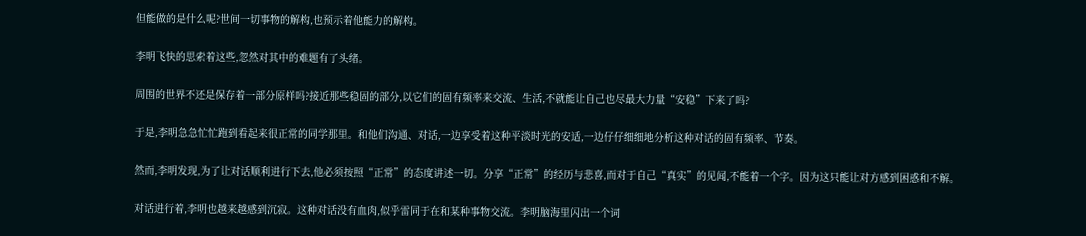但能做的是什么呢?世间一切事物的解构,也预示着他能力的解构。

李明飞快的思索着这些,忽然对其中的难题有了头绪。

周围的世界不还是保存着一部分原样吗?接近那些稳固的部分,以它们的固有频率来交流、生活,不就能让自己也尽最大力量“安稳”下来了吗?

于是,李明急急忙忙跑到看起来很正常的同学那里。和他们沟通、对话,一边享受着这种平淡时光的安适,一边仔仔细细地分析这种对话的固有频率、节奏。

然而,李明发现,为了让对话顺利进行下去,他必须按照“正常”的态度讲述一切。分享“正常”的经历与悲喜,而对于自己“真实”的见闻,不能着一个字。因为这只能让对方感到困惑和不解。

对话进行着,李明也越来越感到沉寂。这种对话没有血肉,似乎雷同于在和某种事物交流。李明脑海里闪出一个词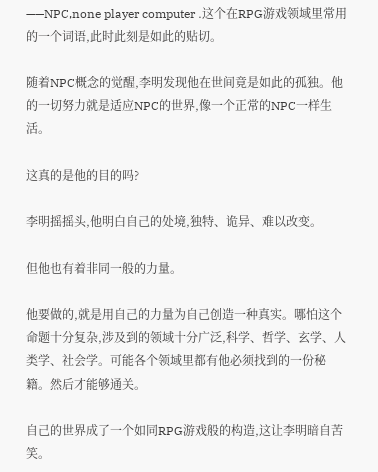——NPC,none player computer .这个在RPG游戏领域里常用的一个词语,此时此刻是如此的贴切。

随着NPC概念的觉醒,李明发现他在世间竟是如此的孤独。他的一切努力就是适应NPC的世界,像一个正常的NPC一样生活。

这真的是他的目的吗?

李明摇摇头,他明白自己的处境,独特、诡异、难以改变。

但他也有着非同一般的力量。

他要做的,就是用自己的力量为自己创造一种真实。哪怕这个命题十分复杂,涉及到的领域十分广泛,科学、哲学、玄学、人类学、社会学。可能各个领域里都有他必须找到的一份秘籍。然后才能够通关。

自己的世界成了一个如同RPG游戏般的构造,这让李明暗自苦笑。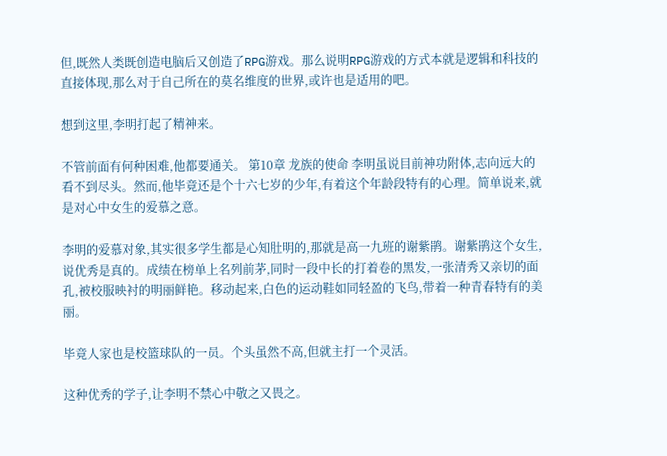但,既然人类既创造电脑后又创造了RPG游戏。那么说明RPG游戏的方式本就是逻辑和科技的直接体现,那么对于自己所在的莫名维度的世界,或许也是适用的吧。

想到这里,李明打起了精神来。

不管前面有何种困难,他都要通关。 第10章 龙族的使命 李明虽说目前神功附体,志向远大的看不到尽头。然而,他毕竟还是个十六七岁的少年,有着这个年龄段特有的心理。简单说来,就是对心中女生的爱慕之意。

李明的爱慕对象,其实很多学生都是心知肚明的,那就是高一九班的谢紫鹃。谢紫鹃这个女生,说优秀是真的。成绩在榜单上名列前茅,同时一段中长的打着卷的黑发,一张清秀又亲切的面孔,被校服映衬的明丽鲜艳。移动起来,白色的运动鞋如同轻盈的飞鸟,带着一种青春特有的美丽。

毕竟人家也是校篮球队的一员。个头虽然不高,但就主打一个灵活。

这种优秀的学子,让李明不禁心中敬之又畏之。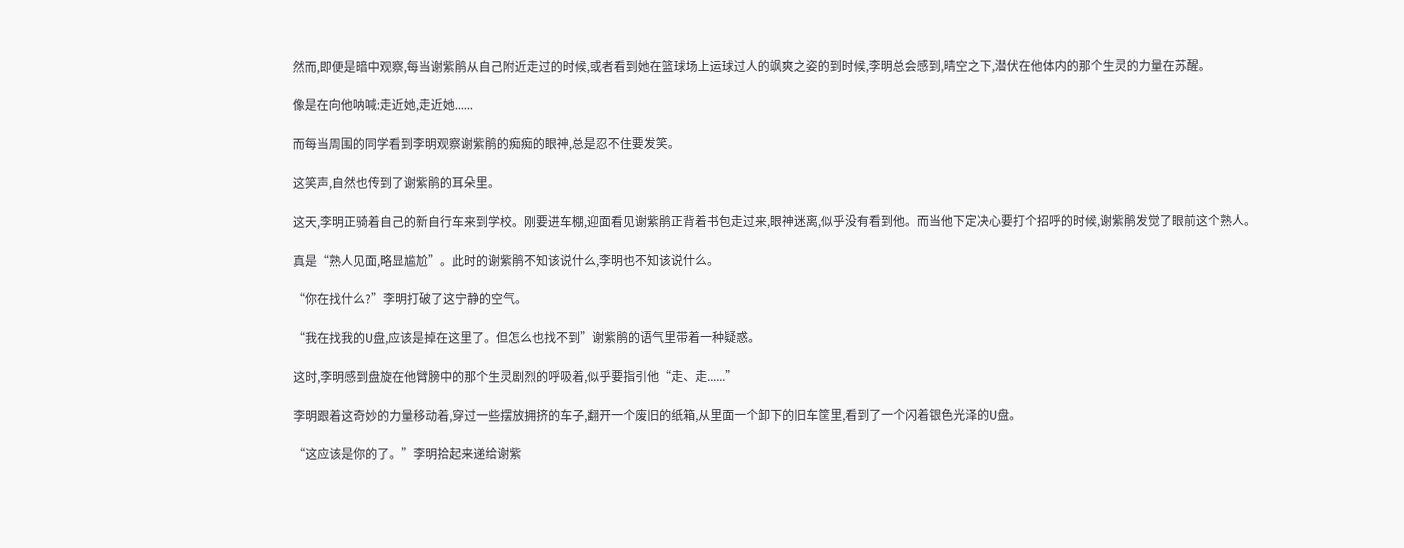然而,即便是暗中观察,每当谢紫鹃从自己附近走过的时候,或者看到她在篮球场上运球过人的飒爽之姿的到时候,李明总会感到,晴空之下,潜伏在他体内的那个生灵的力量在苏醒。

像是在向他呐喊:走近她,走近她......

而每当周围的同学看到李明观察谢紫鹃的痴痴的眼神,总是忍不住要发笑。

这笑声,自然也传到了谢紫鹃的耳朵里。

这天,李明正骑着自己的新自行车来到学校。刚要进车棚,迎面看见谢紫鹃正背着书包走过来,眼神迷离,似乎没有看到他。而当他下定决心要打个招呼的时候,谢紫鹃发觉了眼前这个熟人。

真是“熟人见面,略显尴尬”。此时的谢紫鹃不知该说什么,李明也不知该说什么。

“你在找什么?”李明打破了这宁静的空气。

“我在找我的U盘,应该是掉在这里了。但怎么也找不到”谢紫鹃的语气里带着一种疑惑。

这时,李明感到盘旋在他臂膀中的那个生灵剧烈的呼吸着,似乎要指引他“走、走......”

李明跟着这奇妙的力量移动着,穿过一些摆放拥挤的车子,翻开一个废旧的纸箱,从里面一个卸下的旧车筐里,看到了一个闪着银色光泽的U盘。

“这应该是你的了。”李明拾起来递给谢紫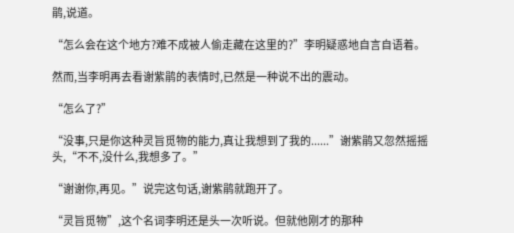鹃,说道。

“怎么会在这个地方?难不成被人偷走藏在这里的?”李明疑惑地自言自语着。

然而,当李明再去看谢紫鹃的表情时,已然是一种说不出的震动。

“怎么了?”

“没事,只是你这种灵旨觅物的能力,真让我想到了我的......”谢紫鹃又忽然摇摇头,“不不,没什么,我想多了。”

“谢谢你,再见。”说完这句话,谢紫鹃就跑开了。

“灵旨觅物”,这个名词李明还是头一次听说。但就他刚才的那种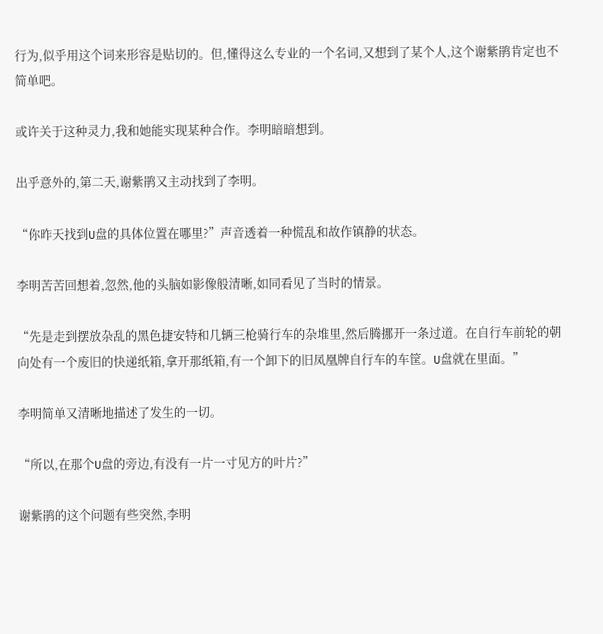行为,似乎用这个词来形容是贴切的。但,懂得这么专业的一个名词,又想到了某个人,这个谢紫鹃肯定也不简单吧。

或许关于这种灵力,我和她能实现某种合作。李明暗暗想到。

出乎意外的,第二天,谢紫鹃又主动找到了李明。

“你昨天找到U盘的具体位置在哪里?”声音透着一种慌乱和故作镇静的状态。

李明苦苦回想着,忽然,他的头脑如影像般清晰,如同看见了当时的情景。

“先是走到摆放杂乱的黑色捷安特和几辆三枪骑行车的杂堆里,然后腾挪开一条过道。在自行车前轮的朝向处有一个废旧的快递纸箱,拿开那纸箱,有一个卸下的旧凤凰牌自行车的车筐。U盘就在里面。”

李明简单又清晰地描述了发生的一切。

“所以,在那个U盘的旁边,有没有一片一寸见方的叶片?”

谢紫鹃的这个问题有些突然,李明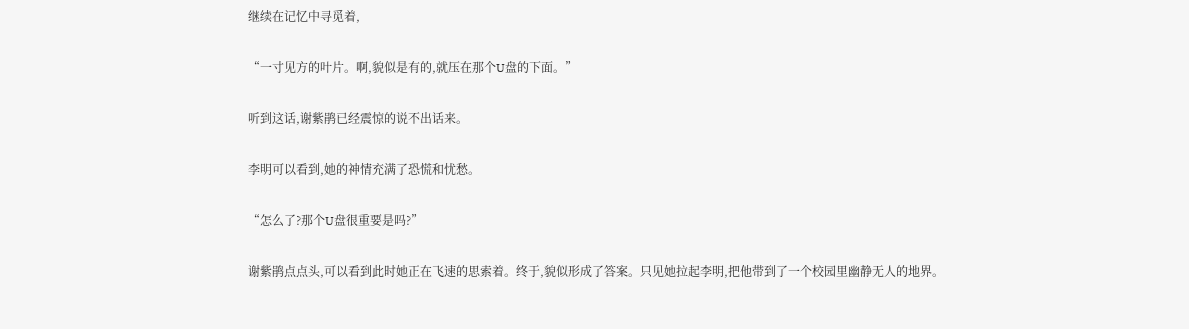继续在记忆中寻觅着,

“一寸见方的叶片。啊,貌似是有的,就压在那个U盘的下面。”

听到这话,谢紫鹃已经震惊的说不出话来。

李明可以看到,她的神情充满了恐慌和忧愁。

“怎么了?那个U盘很重要是吗?”

谢紫鹃点点头,可以看到此时她正在飞速的思索着。终于,貌似形成了答案。只见她拉起李明,把他带到了一个校园里幽静无人的地界。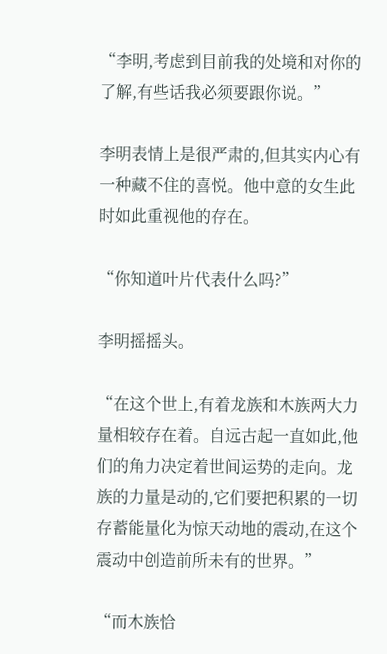“李明,考虑到目前我的处境和对你的了解,有些话我必须要跟你说。”

李明表情上是很严肃的,但其实内心有一种藏不住的喜悦。他中意的女生此时如此重视他的存在。

“你知道叶片代表什么吗?”

李明摇摇头。

“在这个世上,有着龙族和木族两大力量相较存在着。自远古起一直如此,他们的角力决定着世间运势的走向。龙族的力量是动的,它们要把积累的一切存蓄能量化为惊天动地的震动,在这个震动中创造前所未有的世界。”

“而木族恰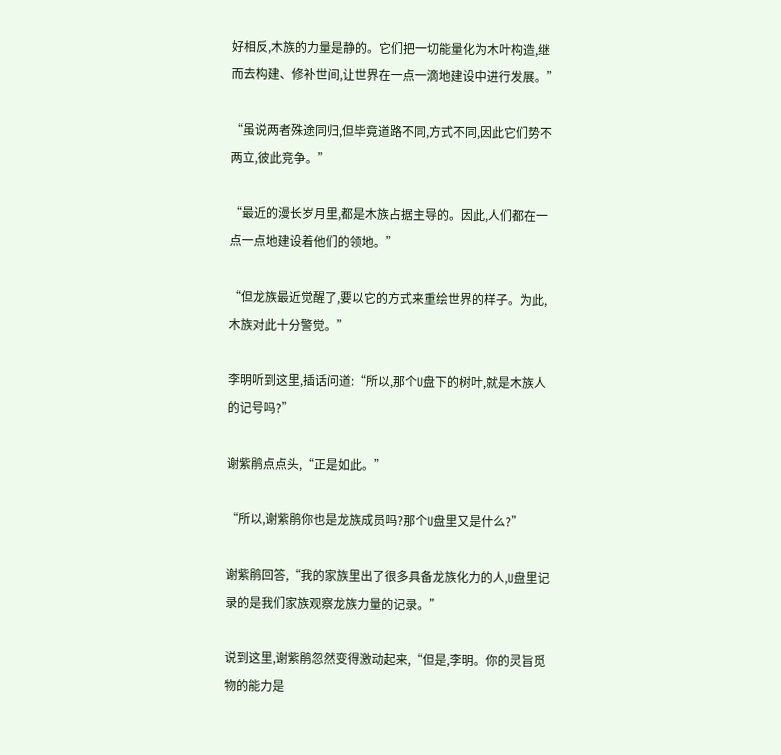好相反,木族的力量是静的。它们把一切能量化为木叶构造,继而去构建、修补世间,让世界在一点一滴地建设中进行发展。”

“虽说两者殊途同归,但毕竟道路不同,方式不同,因此它们势不两立,彼此竞争。”

“最近的漫长岁月里,都是木族占据主导的。因此,人们都在一点一点地建设着他们的领地。”

“但龙族最近觉醒了,要以它的方式来重绘世界的样子。为此,木族对此十分警觉。”

李明听到这里,插话问道:“所以,那个U盘下的树叶,就是木族人的记号吗?”

谢紫鹃点点头,“正是如此。”

“所以,谢紫鹃你也是龙族成员吗?那个U盘里又是什么?”

谢紫鹃回答,“我的家族里出了很多具备龙族化力的人,U盘里记录的是我们家族观察龙族力量的记录。”

说到这里,谢紫鹃忽然变得激动起来,“但是,李明。你的灵旨觅物的能力是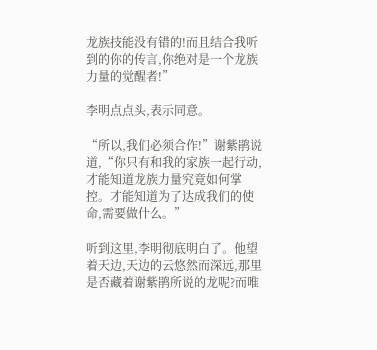龙族技能没有错的!而且结合我听到的你的传言,你绝对是一个龙族力量的觉醒者!”

李明点点头,表示同意。

“所以,我们必须合作!”谢紫鹃说道,“你只有和我的家族一起行动,才能知道龙族力量究竟如何掌控。才能知道为了达成我们的使命,需要做什么。”

听到这里,李明彻底明白了。他望着天边,天边的云悠然而深远,那里是否藏着谢紫鹃所说的龙呢?而唯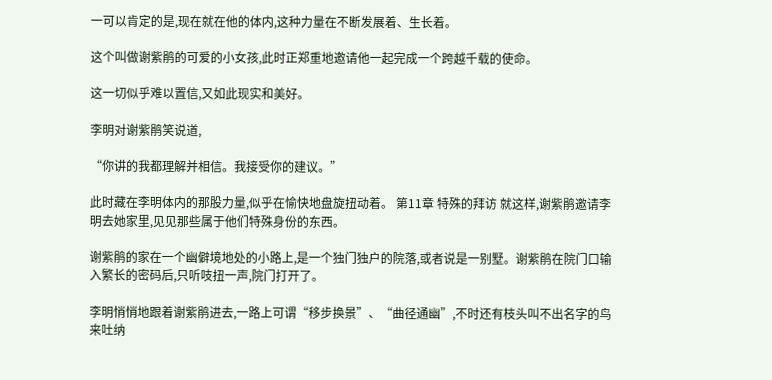一可以肯定的是,现在就在他的体内,这种力量在不断发展着、生长着。

这个叫做谢紫鹃的可爱的小女孩,此时正郑重地邀请他一起完成一个跨越千载的使命。

这一切似乎难以置信,又如此现实和美好。

李明对谢紫鹃笑说道,

“你讲的我都理解并相信。我接受你的建议。”

此时藏在李明体内的那股力量,似乎在愉快地盘旋扭动着。 第11章 特殊的拜访 就这样,谢紫鹃邀请李明去她家里,见见那些属于他们特殊身份的东西。

谢紫鹃的家在一个幽僻境地处的小路上,是一个独门独户的院落,或者说是一别墅。谢紫鹃在院门口输入繁长的密码后,只听吱扭一声,院门打开了。

李明悄悄地跟着谢紫鹃进去,一路上可谓“移步换景”、“曲径通幽”,不时还有枝头叫不出名字的鸟来吐纳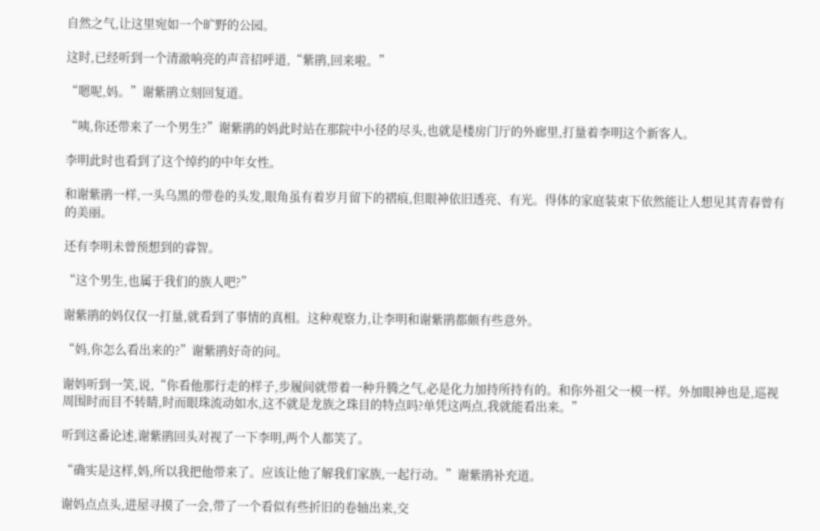自然之气,让这里宛如一个旷野的公园。

这时,已经听到一个清澈响亮的声音招呼道,“紫鹃,回来啦。”

“嗯呢,妈。”谢紫鹃立刻回复道。

“咦,你还带来了一个男生?”谢紫鹃的妈此时站在那院中小径的尽头,也就是楼房门厅的外廊里,打量着李明这个新客人。

李明此时也看到了这个绰约的中年女性。

和谢紫鹃一样,一头乌黑的带卷的头发,眼角虽有着岁月留下的褶痕,但眼神依旧透亮、有光。得体的家庭装束下依然能让人想见其青春曾有的美丽。

还有李明未曾预想到的睿智。

“这个男生,也属于我们的族人吧?”

谢紫鹃的妈仅仅一打量,就看到了事情的真相。这种观察力,让李明和谢紫鹃都颇有些意外。

“妈,你怎么看出来的?”谢紫鹃好奇的问。

谢妈听到一笑,说,“你看他那行走的样子,步履间就带着一种升腾之气,必是化力加持所持有的。和你外祖父一模一样。外加眼神也是,巡视周围时而目不转睛,时而眼珠流动如水,这不就是龙族之珠目的特点吗?单凭这两点,我就能看出来。”

听到这番论述,谢紫鹃回头对视了一下李明,两个人都笑了。

“确实是这样,妈,所以我把他带来了。应该让他了解我们家族,一起行动。”谢紫鹃补充道。

谢妈点点头,进屋寻摸了一会,带了一个看似有些折旧的卷轴出来,交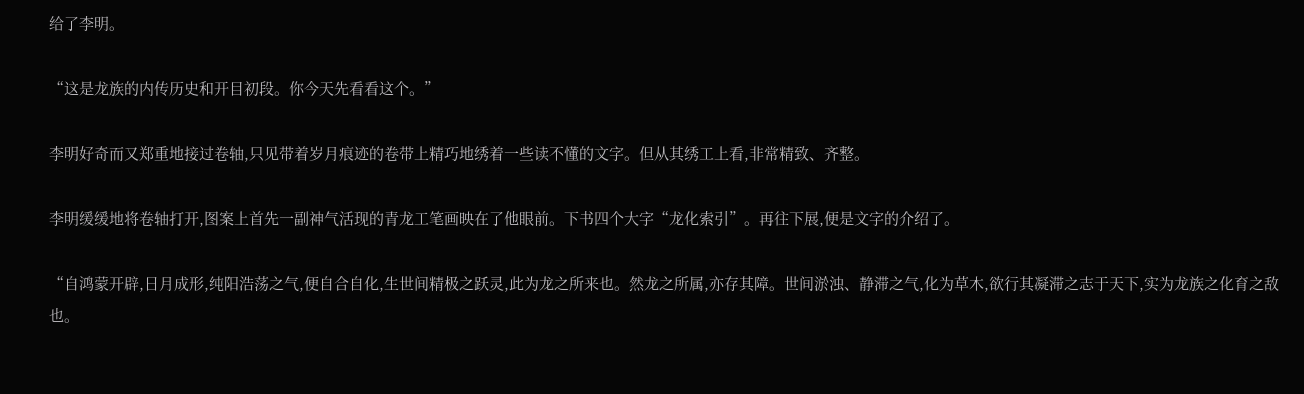给了李明。

“这是龙族的内传历史和开目初段。你今天先看看这个。”

李明好奇而又郑重地接过卷轴,只见带着岁月痕迹的卷带上精巧地绣着一些读不懂的文字。但从其绣工上看,非常精致、齐整。

李明缓缓地将卷轴打开,图案上首先一副神气活现的青龙工笔画映在了他眼前。下书四个大字“龙化索引”。再往下展,便是文字的介绍了。

“自鸿蒙开辟,日月成形,纯阳浩荡之气,便自合自化,生世间精极之跃灵,此为龙之所来也。然龙之所属,亦存其障。世间淤浊、静滞之气,化为草木,欲行其凝滞之志于天下,实为龙族之化育之敌也。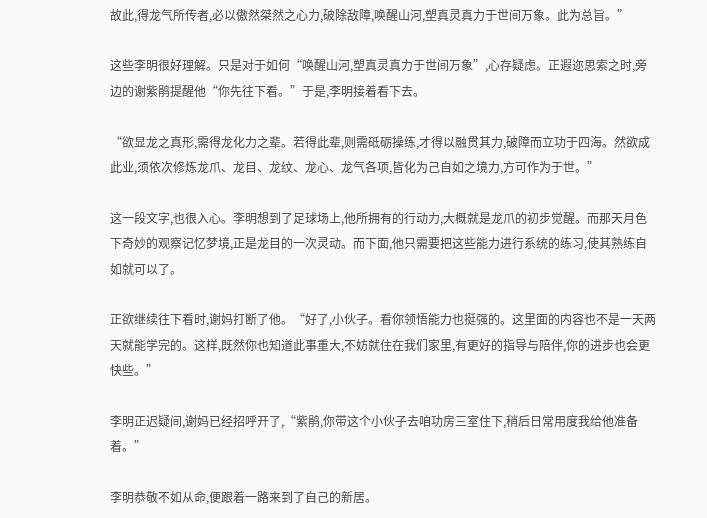故此,得龙气所传者,必以傲然桀然之心力,破除敌障,唤醒山河,塑真灵真力于世间万象。此为总旨。”

这些李明很好理解。只是对于如何“唤醒山河,塑真灵真力于世间万象”,心存疑虑。正遐迩思索之时,旁边的谢紫鹃提醒他“你先往下看。”于是,李明接着看下去。

“欲显龙之真形,需得龙化力之辈。若得此辈,则需砥砺操练,才得以融贯其力,破障而立功于四海。然欲成此业,须依次修炼龙爪、龙目、龙纹、龙心、龙气各项,皆化为己自如之境力,方可作为于世。”

这一段文字,也很入心。李明想到了足球场上,他所拥有的行动力,大概就是龙爪的初步觉醒。而那天月色下奇妙的观察记忆梦境,正是龙目的一次灵动。而下面,他只需要把这些能力进行系统的练习,使其熟练自如就可以了。

正欲继续往下看时,谢妈打断了他。“好了,小伙子。看你领悟能力也挺强的。这里面的内容也不是一天两天就能学完的。这样,既然你也知道此事重大,不妨就住在我们家里,有更好的指导与陪伴,你的进步也会更快些。”

李明正迟疑间,谢妈已经招呼开了,“紫鹃,你带这个小伙子去咱功房三室住下,稍后日常用度我给他准备着。”

李明恭敬不如从命,便跟着一路来到了自己的新居。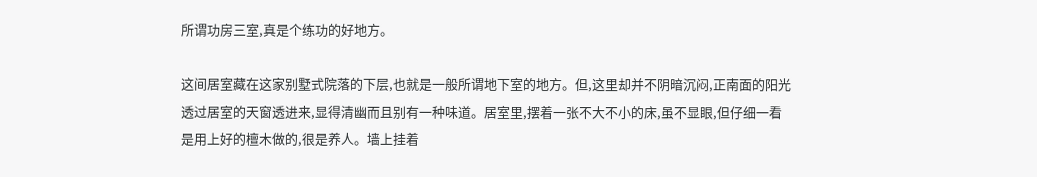所谓功房三室,真是个练功的好地方。

这间居室藏在这家别墅式院落的下层,也就是一般所谓地下室的地方。但,这里却并不阴暗沉闷,正南面的阳光透过居室的天窗透进来,显得清幽而且别有一种味道。居室里,摆着一张不大不小的床,虽不显眼,但仔细一看是用上好的檀木做的,很是养人。墙上挂着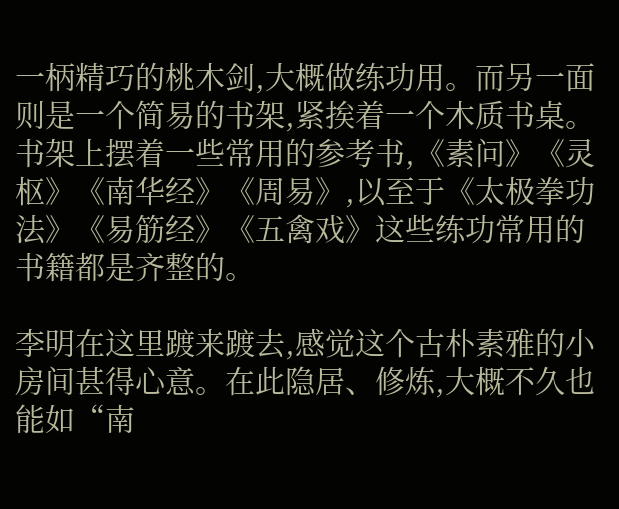一柄精巧的桃木剑,大概做练功用。而另一面则是一个简易的书架,紧挨着一个木质书桌。书架上摆着一些常用的参考书,《素问》《灵枢》《南华经》《周易》,以至于《太极拳功法》《易筋经》《五禽戏》这些练功常用的书籍都是齐整的。

李明在这里踱来踱去,感觉这个古朴素雅的小房间甚得心意。在此隐居、修炼,大概不久也能如“南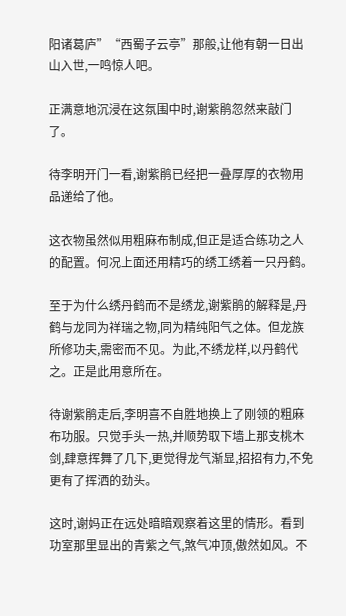阳诸葛庐”“西蜀子云亭”那般,让他有朝一日出山入世,一鸣惊人吧。

正满意地沉浸在这氛围中时,谢紫鹃忽然来敲门了。

待李明开门一看,谢紫鹃已经把一叠厚厚的衣物用品递给了他。

这衣物虽然似用粗麻布制成,但正是适合练功之人的配置。何况上面还用精巧的绣工绣着一只丹鹤。

至于为什么绣丹鹤而不是绣龙,谢紫鹃的解释是,丹鹤与龙同为祥瑞之物,同为精纯阳气之体。但龙族所修功夫,需密而不见。为此,不绣龙样,以丹鹤代之。正是此用意所在。

待谢紫鹃走后,李明喜不自胜地换上了刚领的粗麻布功服。只觉手头一热,并顺势取下墙上那支桃木剑,肆意挥舞了几下,更觉得龙气渐显,招招有力,不免更有了挥洒的劲头。

这时,谢妈正在远处暗暗观察着这里的情形。看到功室那里显出的青紫之气,煞气冲顶,傲然如风。不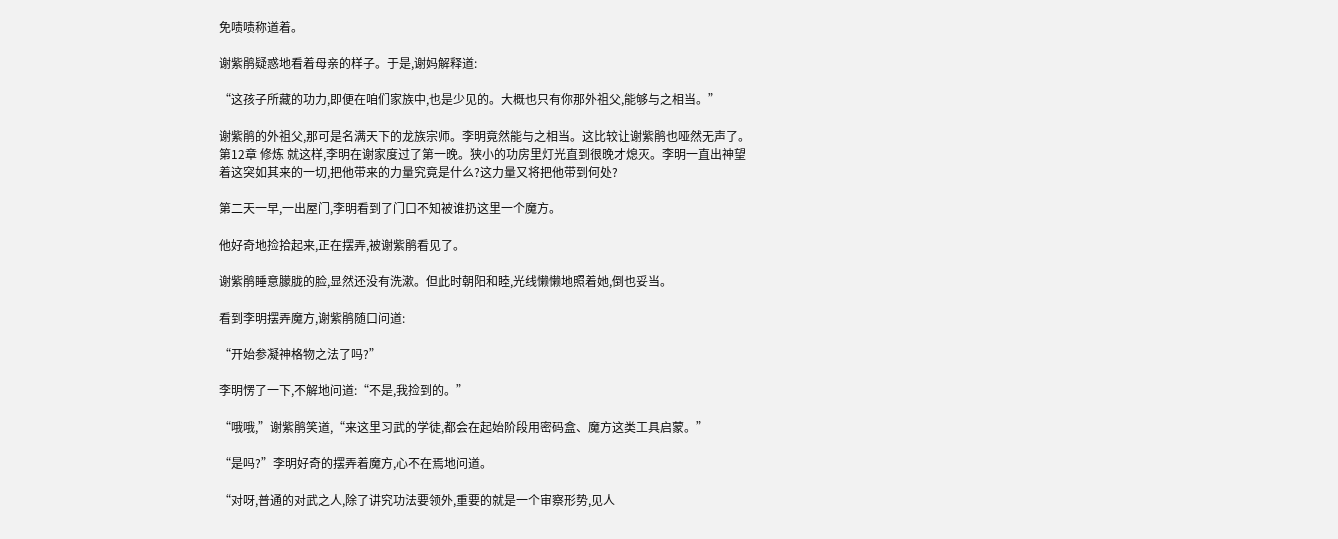免啧啧称道着。

谢紫鹃疑惑地看着母亲的样子。于是,谢妈解释道:

“这孩子所藏的功力,即便在咱们家族中,也是少见的。大概也只有你那外祖父,能够与之相当。”

谢紫鹃的外祖父,那可是名满天下的龙族宗师。李明竟然能与之相当。这比较让谢紫鹃也哑然无声了。 第12章 修炼 就这样,李明在谢家度过了第一晚。狭小的功房里灯光直到很晚才熄灭。李明一直出神望着这突如其来的一切,把他带来的力量究竟是什么?这力量又将把他带到何处?

第二天一早,一出屋门,李明看到了门口不知被谁扔这里一个魔方。

他好奇地捡拾起来,正在摆弄,被谢紫鹃看见了。

谢紫鹃睡意朦胧的脸,显然还没有洗漱。但此时朝阳和睦,光线懒懒地照着她,倒也妥当。

看到李明摆弄魔方,谢紫鹃随口问道:

“开始参凝神格物之法了吗?”

李明愣了一下,不解地问道:“不是,我捡到的。”

“哦哦,”谢紫鹃笑道,“来这里习武的学徒,都会在起始阶段用密码盒、魔方这类工具启蒙。”

“是吗?”李明好奇的摆弄着魔方,心不在焉地问道。

“对呀,普通的对武之人,除了讲究功法要领外,重要的就是一个审察形势,见人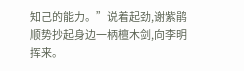知己的能力。”说着起劲,谢紫鹃顺势抄起身边一柄檀木剑,向李明挥来。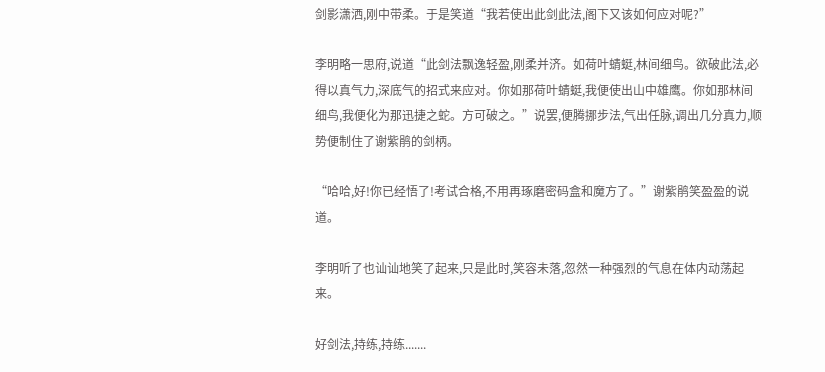剑影潇洒,刚中带柔。于是笑道“我若使出此剑此法,阁下又该如何应对呢?”

李明略一思府,说道“此剑法飘逸轻盈,刚柔并济。如荷叶蜻蜓,林间细鸟。欲破此法,必得以真气力,深底气的招式来应对。你如那荷叶蜻蜓,我便使出山中雄鹰。你如那林间细鸟,我便化为那迅捷之蛇。方可破之。”说罢,便腾挪步法,气出任脉,调出几分真力,顺势便制住了谢紫鹃的剑柄。

“哈哈,好!你已经悟了!考试合格,不用再琢磨密码盒和魔方了。”谢紫鹃笑盈盈的说道。

李明听了也讪讪地笑了起来,只是此时,笑容未落,忽然一种强烈的气息在体内动荡起来。

好剑法,持练,持练.......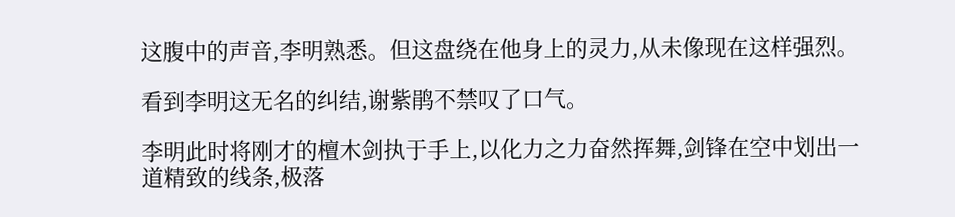这腹中的声音,李明熟悉。但这盘绕在他身上的灵力,从未像现在这样强烈。

看到李明这无名的纠结,谢紫鹃不禁叹了口气。

李明此时将刚才的檀木剑执于手上,以化力之力奋然挥舞,剑锋在空中划出一道精致的线条,极落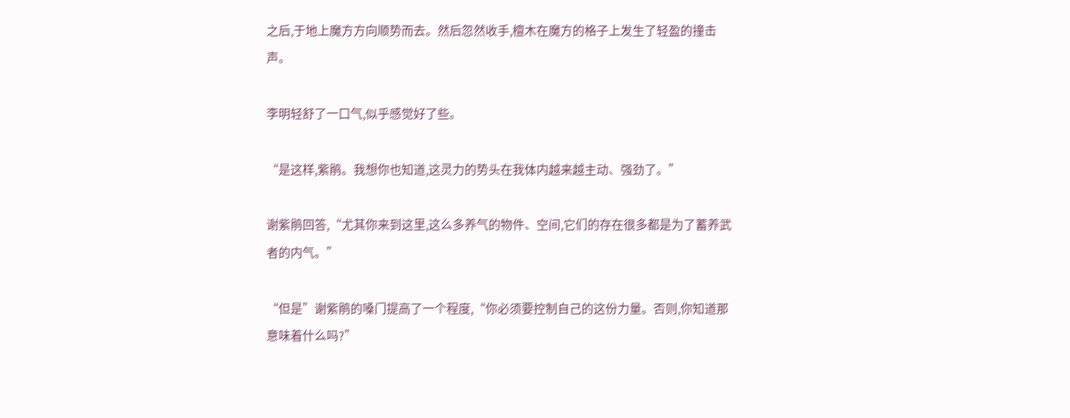之后,于地上魔方方向顺势而去。然后忽然收手,檀木在魔方的格子上发生了轻盈的撞击声。

李明轻舒了一口气,似乎感觉好了些。

“是这样,紫鹃。我想你也知道,这灵力的势头在我体内越来越主动、强劲了。”

谢紫鹃回答,“尤其你来到这里,这么多养气的物件、空间,它们的存在很多都是为了蓄养武者的内气。”

“但是”谢紫鹃的嗓门提高了一个程度,“你必须要控制自己的这份力量。否则,你知道那意味着什么吗?”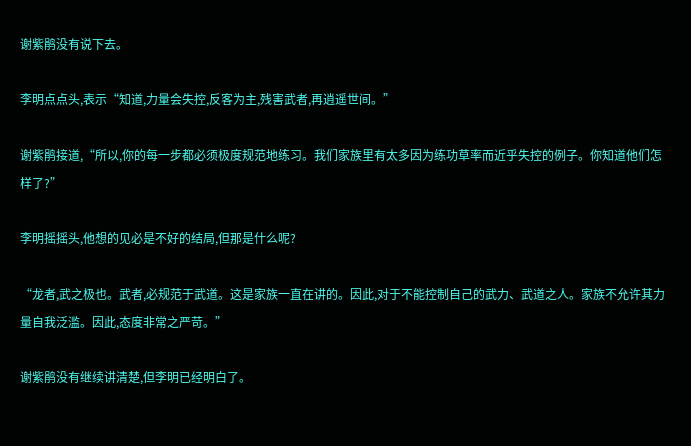谢紫鹃没有说下去。

李明点点头,表示“知道,力量会失控,反客为主,残害武者,再逍遥世间。”

谢紫鹃接道,“所以,你的每一步都必须极度规范地练习。我们家族里有太多因为练功草率而近乎失控的例子。你知道他们怎样了?”

李明摇摇头,他想的见必是不好的结局,但那是什么呢?

“龙者,武之极也。武者,必规范于武道。这是家族一直在讲的。因此,对于不能控制自己的武力、武道之人。家族不允许其力量自我泛滥。因此,态度非常之严苛。”

谢紫鹃没有继续讲清楚,但李明已经明白了。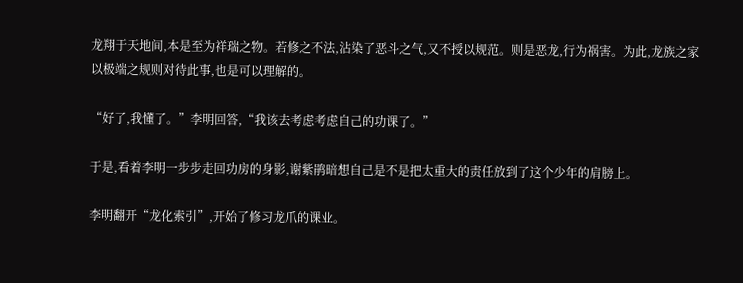龙翔于天地间,本是至为祥瑞之物。若修之不法,沾染了恶斗之气,又不授以规范。则是恶龙,行为祸害。为此,龙族之家以极端之规则对待此事,也是可以理解的。

“好了,我懂了。”李明回答,“我该去考虑考虑自己的功课了。”

于是,看着李明一步步走回功房的身影,谢紫鹃暗想自己是不是把太重大的责任放到了这个少年的肩膀上。

李明翻开“龙化索引”,开始了修习龙爪的课业。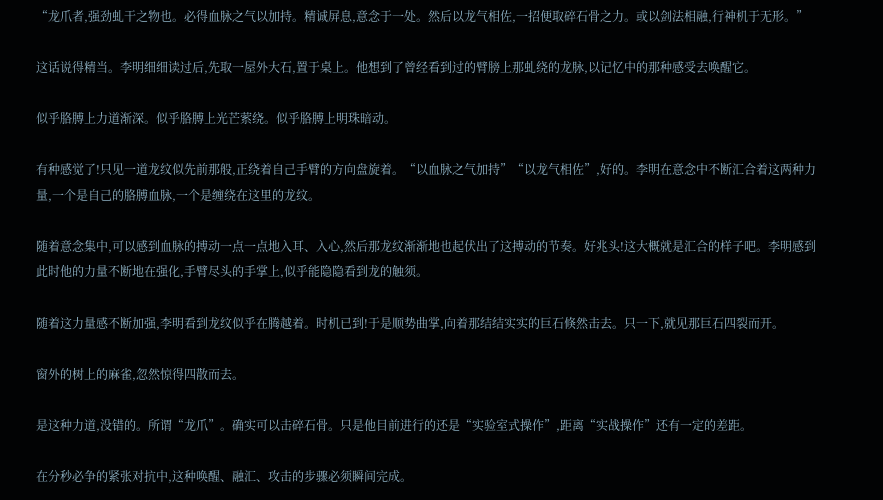“龙爪者,强劲虬干之物也。必得血脉之气以加持。精诚屏息,意念于一处。然后以龙气相佐,一招便取碎石骨之力。或以剑法相融,行神机于无形。”

这话说得精当。李明细细读过后,先取一屋外大石,置于桌上。他想到了曾经看到过的臂膀上那虬绕的龙脉,以记忆中的那种感受去唤醒它。

似乎胳膊上力道渐深。似乎胳膊上光芒萦绕。似乎胳膊上明珠暗动。

有种感觉了!只见一道龙纹似先前那般,正绕着自己手臂的方向盘旋着。“以血脉之气加持”“以龙气相佐”,好的。李明在意念中不断汇合着这两种力量,一个是自己的胳膊血脉,一个是缠绕在这里的龙纹。

随着意念集中,可以感到血脉的搏动一点一点地入耳、入心,然后那龙纹渐渐地也起伏出了这搏动的节奏。好兆头!这大概就是汇合的样子吧。李明感到此时他的力量不断地在强化,手臂尽头的手掌上,似乎能隐隐看到龙的触须。

随着这力量感不断加强,李明看到龙纹似乎在腾越着。时机已到!于是顺势曲掌,向着那结结实实的巨石倏然击去。只一下,就见那巨石四裂而开。

窗外的树上的麻雀,忽然惊得四散而去。

是这种力道,没错的。所谓“龙爪”。确实可以击碎石骨。只是他目前进行的还是“实验室式操作”,距离“实战操作”还有一定的差距。

在分秒必争的紧张对抗中,这种唤醒、融汇、攻击的步骤必须瞬间完成。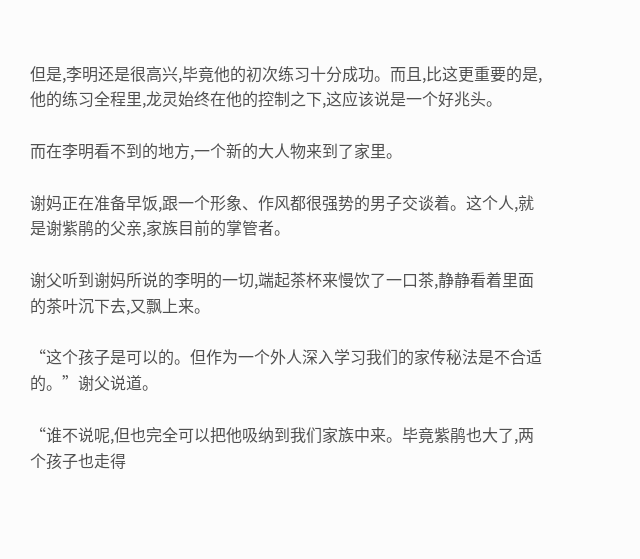但是,李明还是很高兴,毕竟他的初次练习十分成功。而且,比这更重要的是,他的练习全程里,龙灵始终在他的控制之下,这应该说是一个好兆头。

而在李明看不到的地方,一个新的大人物来到了家里。

谢妈正在准备早饭,跟一个形象、作风都很强势的男子交谈着。这个人,就是谢紫鹃的父亲,家族目前的掌管者。

谢父听到谢妈所说的李明的一切,端起茶杯来慢饮了一口茶,静静看着里面的茶叶沉下去,又飘上来。

“这个孩子是可以的。但作为一个外人深入学习我们的家传秘法是不合适的。”谢父说道。

“谁不说呢,但也完全可以把他吸纳到我们家族中来。毕竟紫鹃也大了,两个孩子也走得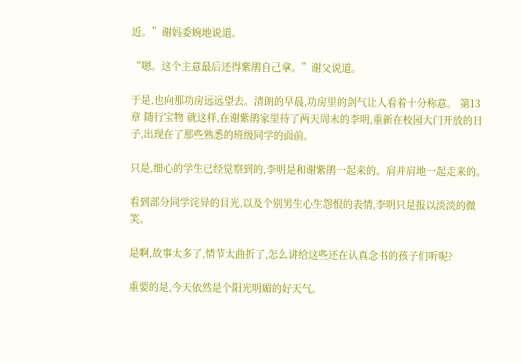近。”谢妈委婉地说道。

“嗯。这个主意最后还得紫鹃自己拿。”谢父说道。

于是,也向那功房远远望去。清朗的早晨,功房里的剑气让人看着十分称意。 第13章 随行宝物 就这样,在谢紫鹃家里待了两天周末的李明,重新在校园大门开放的日子,出现在了那些熟悉的班级同学的面前。

只是,细心的学生已经觉察到的,李明是和谢紫鹃一起来的。肩并肩地一起走来的。

看到部分同学诧异的目光,以及个别男生心生怨恨的表情,李明只是报以淡淡的微笑。

是啊,故事太多了,情节太曲折了,怎么讲给这些还在认真念书的孩子们听呢?

重要的是,今天依然是个阳光明媚的好天气。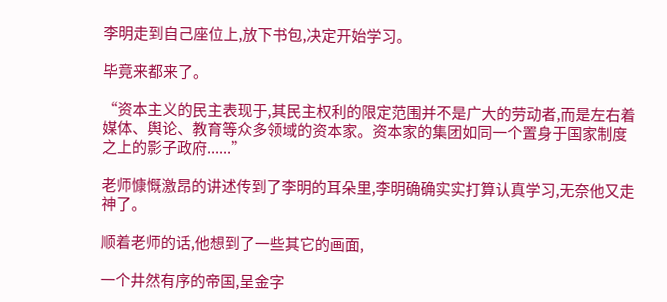李明走到自己座位上,放下书包,决定开始学习。

毕竟来都来了。

“资本主义的民主表现于,其民主权利的限定范围并不是广大的劳动者,而是左右着媒体、舆论、教育等众多领域的资本家。资本家的集团如同一个置身于国家制度之上的影子政府......”

老师慷慨激昂的讲述传到了李明的耳朵里,李明确确实实打算认真学习,无奈他又走神了。

顺着老师的话,他想到了一些其它的画面,

一个井然有序的帝国,呈金字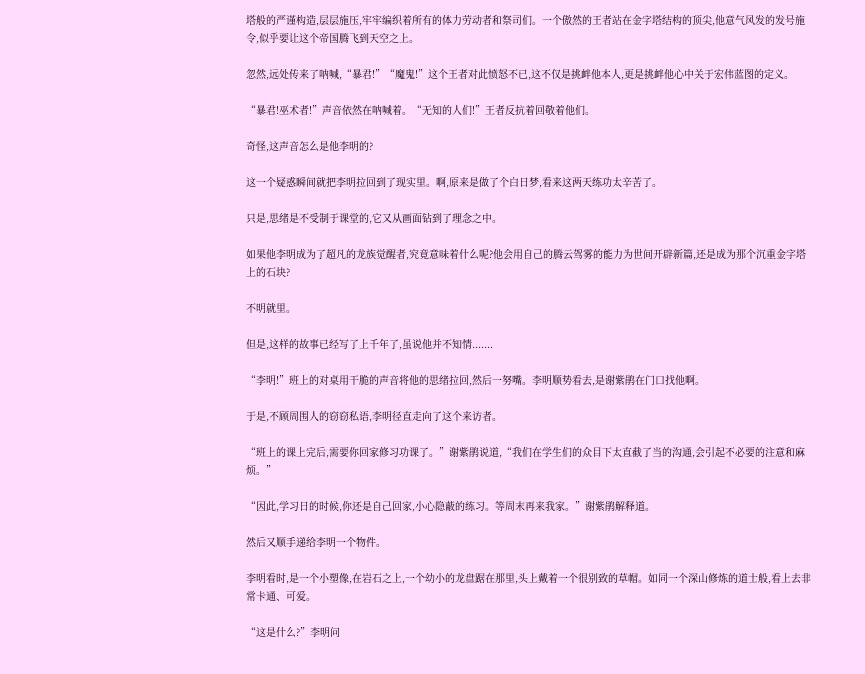塔般的严谨构造,层层施压,牢牢编织着所有的体力劳动者和祭司们。一个傲然的王者站在金字塔结构的顶尖,他意气风发的发号施令,似乎要让这个帝国腾飞到天空之上。

忽然,远处传来了呐喊,“暴君!”“魔鬼!”这个王者对此愤怒不已,这不仅是挑衅他本人,更是挑衅他心中关于宏伟蓝图的定义。

“暴君!巫术者!”声音依然在呐喊着。“无知的人们!”王者反抗着回敬着他们。

奇怪,这声音怎么是他李明的?

这一个疑惑瞬间就把李明拉回到了现实里。啊,原来是做了个白日梦,看来这两天练功太辛苦了。

只是,思绪是不受制于课堂的,它又从画面钻到了理念之中。

如果他李明成为了超凡的龙族觉醒者,究竟意味着什么呢?他会用自己的腾云驾雾的能力为世间开辟新篇,还是成为那个沉重金字塔上的石块?

不明就里。

但是,这样的故事已经写了上千年了,虽说他并不知情.......

“李明!”班上的对桌用干脆的声音将他的思绪拉回,然后一努嘴。李明顺势看去,是谢紫鹃在门口找他啊。

于是,不顾周围人的窃窃私语,李明径直走向了这个来访者。

“班上的课上完后,需要你回家修习功课了。”谢紫鹃说道,“我们在学生们的众目下太直截了当的沟通,会引起不必要的注意和麻烦。”

“因此,学习日的时候,你还是自己回家,小心隐蔽的练习。等周末再来我家。”谢紫鹃解释道。

然后又顺手递给李明一个物件。

李明看时,是一个小塑像,在岩石之上,一个幼小的龙盘踞在那里,头上戴着一个很别致的草帽。如同一个深山修炼的道士般,看上去非常卡通、可爱。

“这是什么?”李明问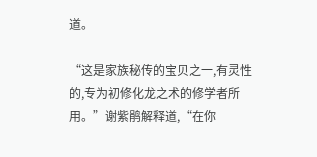道。

“这是家族秘传的宝贝之一,有灵性的,专为初修化龙之术的修学者所用。”谢紫鹃解释道,“在你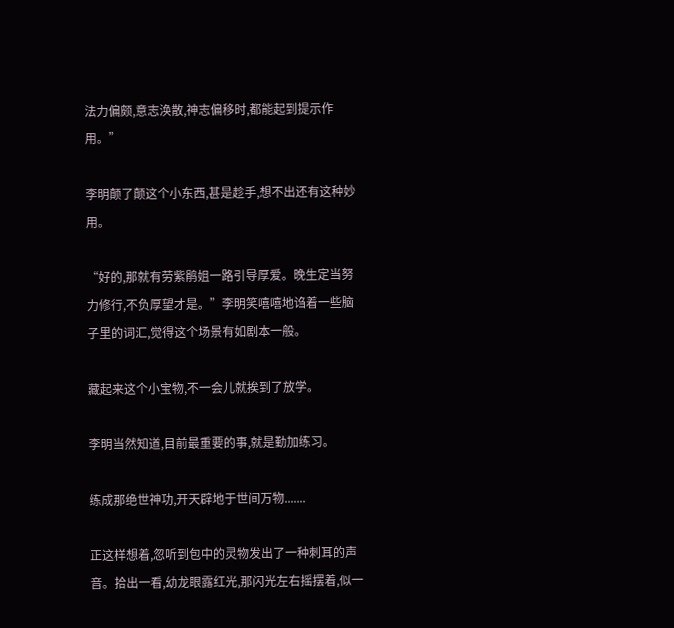法力偏颇,意志涣散,神志偏移时,都能起到提示作用。”

李明颠了颠这个小东西,甚是趁手,想不出还有这种妙用。

“好的,那就有劳紫鹃姐一路引导厚爱。晚生定当努力修行,不负厚望才是。”李明笑嘻嘻地诌着一些脑子里的词汇,觉得这个场景有如剧本一般。

藏起来这个小宝物,不一会儿就挨到了放学。

李明当然知道,目前最重要的事,就是勤加练习。

练成那绝世神功,开天辟地于世间万物.......

正这样想着,忽听到包中的灵物发出了一种刺耳的声音。拾出一看,幼龙眼露红光,那闪光左右摇摆着,似一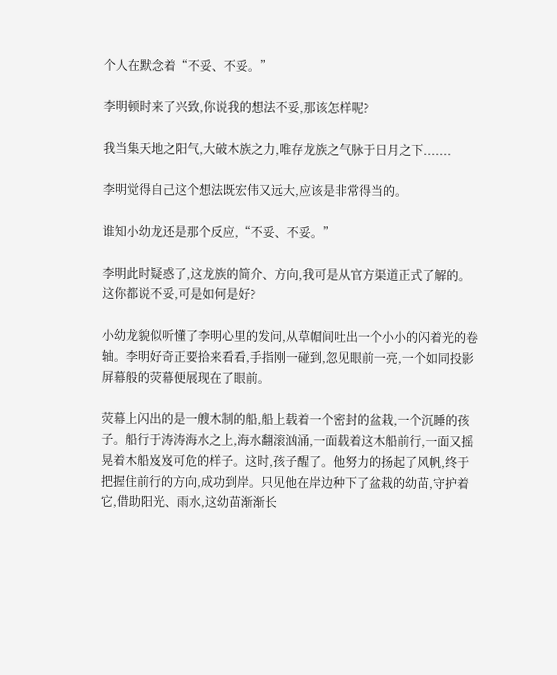个人在默念着“不妥、不妥。”

李明顿时来了兴致,你说我的想法不妥,那该怎样呢?

我当集天地之阳气,大破木族之力,唯存龙族之气脉于日月之下.......

李明觉得自己这个想法既宏伟又远大,应该是非常得当的。

谁知小幼龙还是那个反应,“不妥、不妥。”

李明此时疑惑了,这龙族的简介、方向,我可是从官方渠道正式了解的。这你都说不妥,可是如何是好?

小幼龙貌似听懂了李明心里的发问,从草帽间吐出一个小小的闪着光的卷轴。李明好奇正要拾来看看,手指刚一碰到,忽见眼前一亮,一个如同投影屏幕般的荧幕便展现在了眼前。

荧幕上闪出的是一艘木制的船,船上载着一个密封的盆栽,一个沉睡的孩子。船行于涛涛海水之上,海水翻滚汹涌,一面载着这木船前行,一面又摇晃着木船岌岌可危的样子。这时,孩子醒了。他努力的扬起了风帆,终于把握住前行的方向,成功到岸。只见他在岸边种下了盆栽的幼苗,守护着它,借助阳光、雨水,这幼苗渐渐长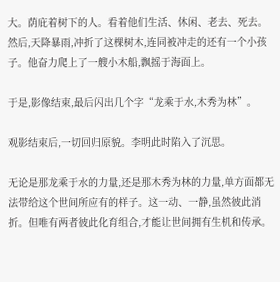大。荫庇着树下的人。看着他们生活、休闲、老去、死去。然后,天降暴雨,冲折了这棵树木,连同被冲走的还有一个小孩子。他奋力爬上了一艘小木船,飘摇于海面上。

于是,影像结束,最后闪出几个字“龙乘于水,木秀为林”。

观影结束后,一切回归原貌。李明此时陷入了沉思。

无论是那龙乘于水的力量,还是那木秀为林的力量,单方面都无法带给这个世间所应有的样子。这一动、一静,虽然彼此消折。但唯有两者彼此化育组合,才能让世间拥有生机和传承。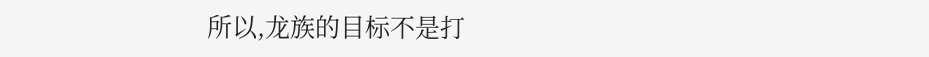所以,龙族的目标不是打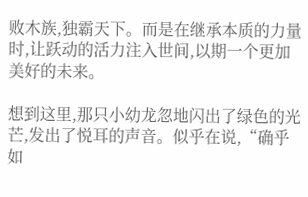败木族,独霸天下。而是在继承本质的力量时,让跃动的活力注入世间,以期一个更加美好的未来。

想到这里,那只小幼龙忽地闪出了绿色的光芒,发出了悦耳的声音。似乎在说,“确乎如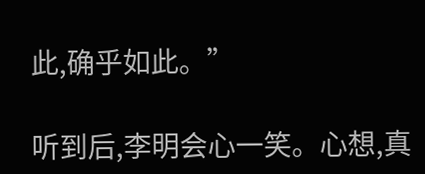此,确乎如此。”

听到后,李明会心一笑。心想,真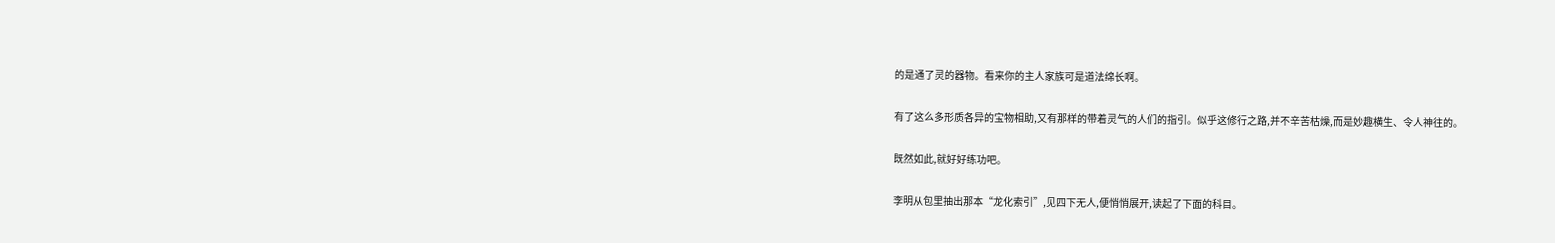的是通了灵的器物。看来你的主人家族可是道法绵长啊。

有了这么多形质各异的宝物相助,又有那样的带着灵气的人们的指引。似乎这修行之路,并不辛苦枯燥,而是妙趣横生、令人神往的。

既然如此,就好好练功吧。

李明从包里抽出那本“龙化索引”,见四下无人,便悄悄展开,读起了下面的科目。